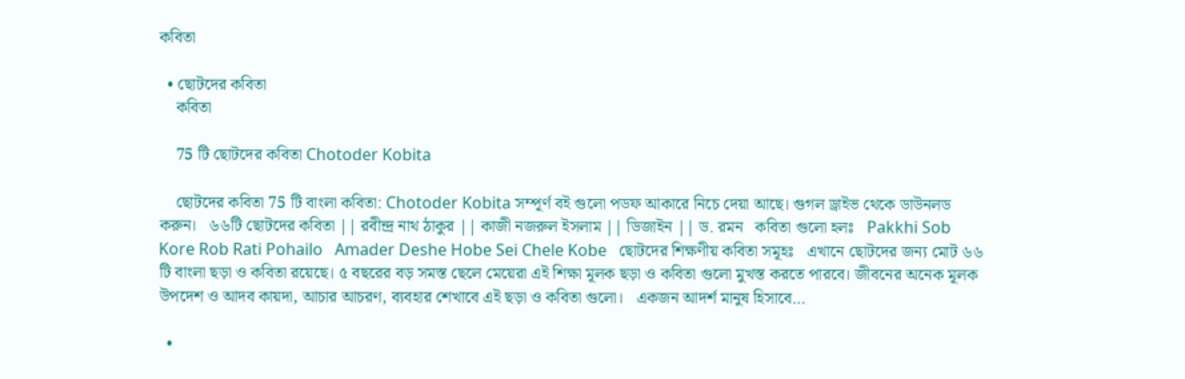কবিতা

  • ছোটদের কবিতা
    কবিতা

    75 টি ছোটদের কবিতা Chotoder Kobita

    ছোটদের কবিতা 75 টি বাংলা কবিতা: Chotoder Kobita সম্পূর্ণ বই গুলো পডফ আকারে নিচে দেয়া আছে। গুগল ড্রাইভ থেকে ডাউনলড করুন।   ৬৬টি ছোটদের কবিতা || রবীন্দ্র নাথ ঠাকুর || কাজী নজরুল ইসলাম || ডিজাইন || ড. রমন   কবিতা গুলো হলঃ   Pakkhi Sob Kore Rob Rati Pohailo   Amader Deshe Hobe Sei Chele Kobe   ছোটদের শিক্ষণীয় কবিতা সমূহঃ   এখানে ছোটদের জন্য মোট ৬৬ টি বাংলা ছড়া ও কবিতা রয়েছে। ৫ বছরের বড় সমস্ত ছেলে মেয়েরা এই শিক্ষা মূলক ছড়া ও কবিতা গুলো মুখস্ত করতে পারবে। জীবনের অনেক মূলক উপদেশ ও আদব কায়দা, আচার আচরণ, ব্যবহার শেখাবে এই ছড়া ও কবিতা গুলো।   একজন আদর্শ মানুষ হিসাবে…

  •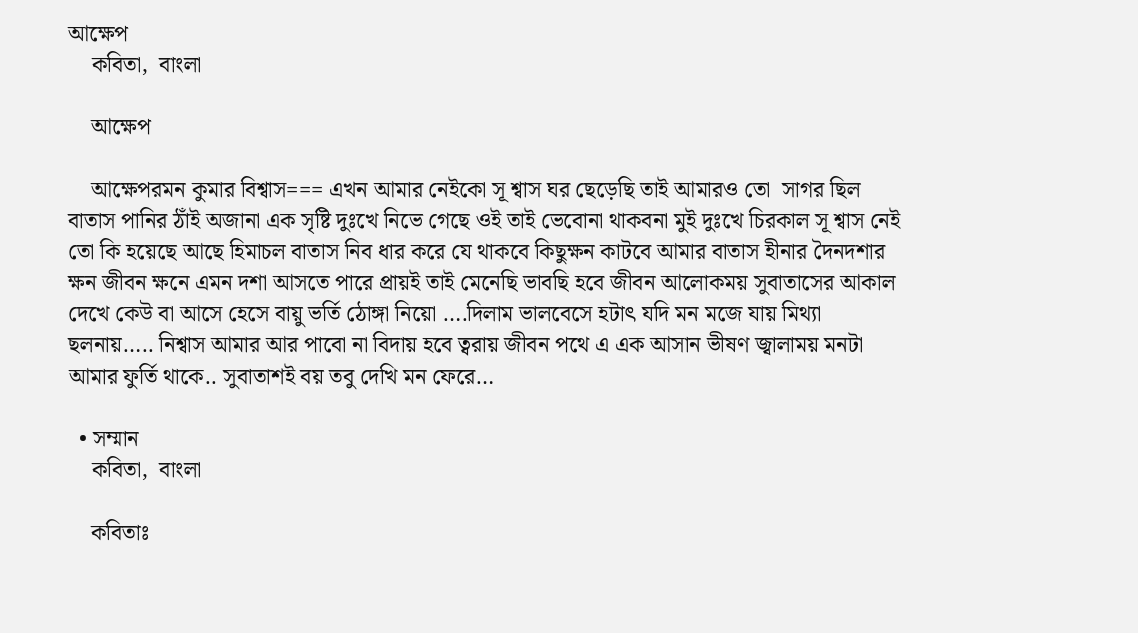আক্ষেপ
    কবিতা,  বাংলা

    আক্ষেপ

    আক্ষেপরমন কুমার বিশ্বাস=== এখন আমার নেইকো সূ শ্বাস ঘর ছেড়েছি তাই আমারও তো  সাগর ছিল বাতাস পানির ঠাঁই অজানা এক সৃষ্টি দুঃখে নিভে গেছে ওই তাই ভেবোনা থাকবনা মুই দুঃখে চিরকাল সূ শ্বাস নেই তো কি হয়েছে আছে হিমাচল বাতাস নিব ধার করে যে থাকবে কিছুক্ষন কাটবে আমার বাতাস হীনার দৈনদশার ক্ষন জীবন ক্ষনে এমন দশা আসতে পারে প্রায়ই তাই মেনেছি ভাবছি হবে জীবন আলোকময় সুবাতাসের আকাল দেখে কেউ বা আসে হেসে বায়ু ভর্তি ঠোঙ্গা নিয়ো ….দিলাম ভালবেসে হটাৎ যদি মন মজে যায় মিথ্যা ছলনায়….. নিশ্বাস আমার আর পাবো না বিদায় হবে ত্বরায় জীবন পথে এ এক আসান ভীষণ জ্বালাময় মনটা আমার ফুর্তি থাকে.. সুবাতাশই বয় তবু দেখি মন ফেরে…

  • সম্মান
    কবিতা,  বাংলা

    কবিতাঃ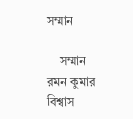সম্মান

    সম্মান রমন কুমার বিশ্বাস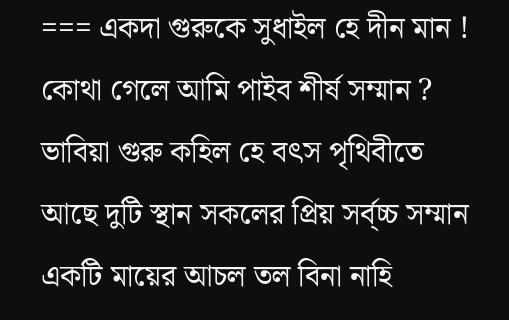=== একদা গুরুকে সুধাইল হে দীন মান ! কোথা গেলে আমি পাইব শীর্ষ সম্মান ? ভাবিয়া গুরু কহিল হে বৎস পৃথিবীতে আছে দুটি স্থান সকলের প্রিয় সর্ব্চ্চ সম্মান একটি মায়ের আচল তল বিনা নাহি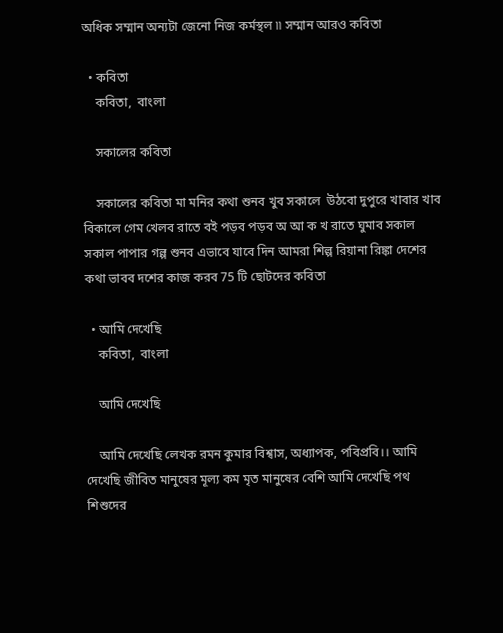অধিক সম্মান অন্যটা জেনো নিজ কর্মস্থল ৷৷ সম্মান আরও কবিতা

  • কবিতা
    কবিতা,  বাংলা

    সকালের কবিতা

    সকালের কবিতা মা মনির কথা শুনব খুব সকালে  উঠবো দুপুরে খাবার খাব বিকালে গেম খেলব রাতে বই পড়ব পড়ব অ আ ক খ রাতে ঘুমাব সকাল সকাল পাপার গল্প শুনব এভাবে যাবে দিন আমরা শিল্প রিয়ানা রিঙ্কা দেশের কথা ভাবব দশের কাজ করব 75 টি ছোটদের কবিতা

  • আমি দেখেছি
    কবিতা,  বাংলা

    আমি দেখেছি

    আমি দেখেছি লেখক রমন কুমার বিশ্বাস, অধ্যাপক, পবিপ্রবি।। আমি দেখেছি জীবিত মানুষের মূল্য কম মৃত মানুষের বেশি আমি দেখেছি পথ শিশুদের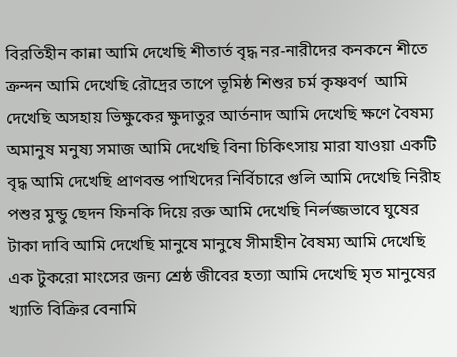বিরতিহীন কান্না আমি দেখেছি শীতার্ত বৃদ্ধ নর-নারীদের কনকনে শীতে ক্রন্দন আমি দেখেছি রৌদ্রের তাপে ভূমিষ্ঠ শিশুর চর্ম কৃষ্ণবর্ণ  আমি দেখেছি অসহায় ভিক্ষুকের ক্ষুদাতুর আর্তনাদ আমি দেখেছি ক্ষণে বৈষম্য অমানুষ মনুষ্য সমাজ আমি দেখেছি বিনা চিকিৎসায় মারা যাওয়া একটি বৃদ্ধ আমি দেখেছি প্রাণবন্ত পাখিদের নির্বিচারে গুলি আমি দেখেছি নিরীহ পশুর মুন্ডু ছেদন ফিনকি দিয়ে রক্ত আমি দেখেছি নির্লজ্জভাবে ঘুষের টাকা দাবি আমি দেখেছি মানুষে মানুষে সীমাহীন বৈষম্য আমি দেখেছি এক টুকরো মাংসের জন্য শ্রেষ্ঠ জীবের হত্যা আমি দেখেছি মৃত মানুষের খ্যাতি বিক্রির বেনামি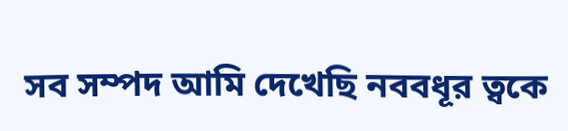সব সম্পদ আমি দেখেছি নববধূর ত্বকে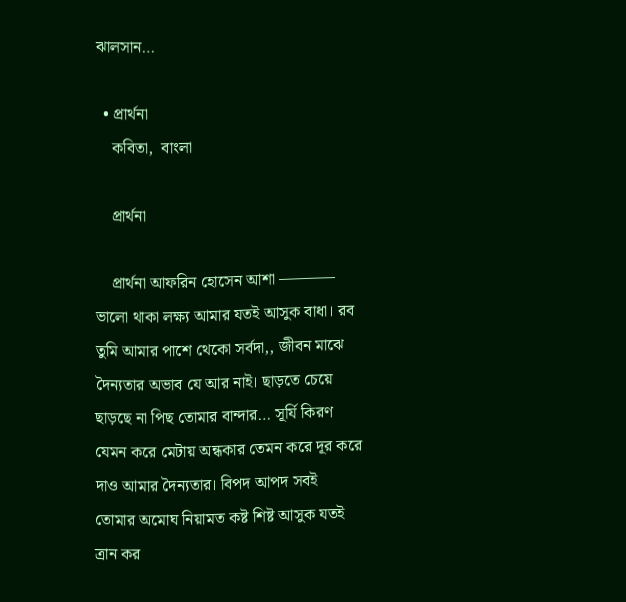ঝালসান…

  • প্রার্থনা
    কবিতা,  বাংলা

    প্রার্থনা

    প্রার্থনা আফরিন হোসেন আশা ———– ভালো থাকা লক্ষ্য আমার যতই আসুক বাধা। রব তুমি আমার পাশে থেকো সর্বদা,, জীবন মাঝে দৈন্যতার অভাব যে আর নাই। ছাড়তে চেয়ে ছাড়ছে না পিছ তোমার বান্দার… সূর্যি কিরণ যেমন করে মেটায় অন্ধকার তেমন করে দূর করে দাও আমার দৈন্যতার। বিপদ আপদ সবই তোমার অমোঘ নিয়ামত কষ্ট শিষ্ট আসুক যতই ত্রান কর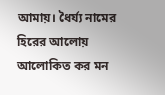আমায়। ধৈর্য্য নামের হিরের আলোয় আলোকিত কর মন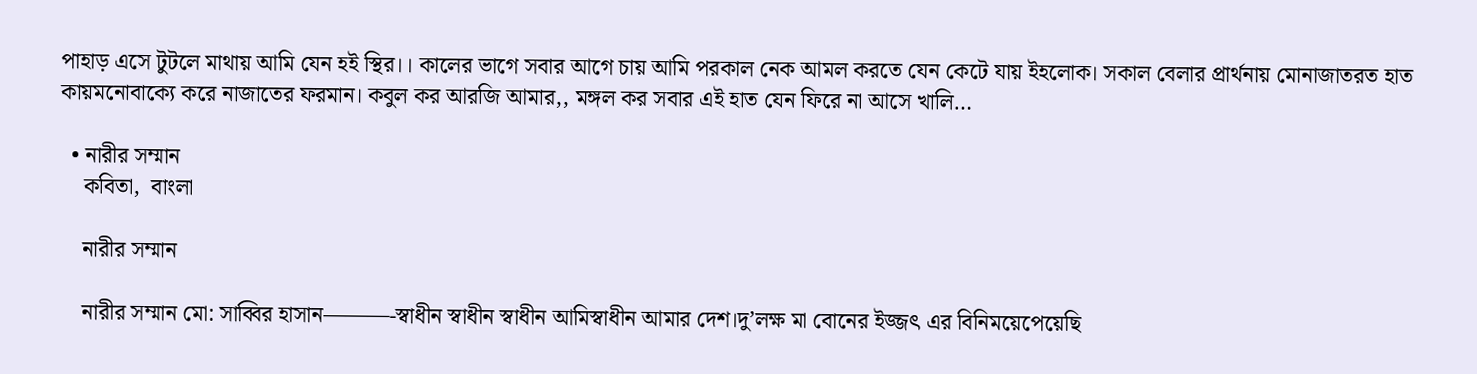পাহাড় এসে টুটলে মাথায় আমি যেন হই স্থির।। কালের ভাগে সবার আগে চায় আমি পরকাল নেক আমল করতে যেন কেটে যায় ইহলোক। সকাল বেলার প্রার্থনায় মোনাজাতরত হাত কায়মনোবাক্যে করে নাজাতের ফরমান। কবুল কর আরজি আমার,, মঙ্গল কর সবার এই হাত যেন ফিরে না আসে খালি…

  • নারীর সম্মান
    কবিতা,  বাংলা

    নারীর সম্মান

    নারীর সম্মান মো: সাব্বির হাসান———-স্বাধীন স্বাধীন স্বাধীন আমিস্বাধীন আমার দেশ।দু’লক্ষ মা বোনের ইজ্জৎ এর বিনিময়েপেয়েছি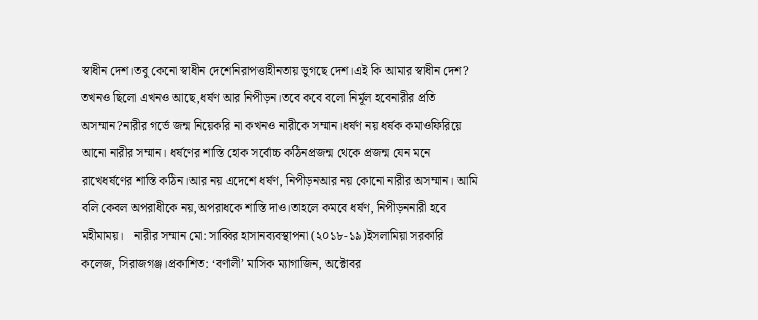স্বাধীন দেশ।তবু কেনো স্বাধীন দেশেনিরাপত্তাহীনতায় ভুগছে দেশ।এই কি আমার স্বাধীন দেশ? তখনও ছিলো এখনও আছে,ধর্ষণ আর নিপীড়ন।তবে কবে বলো নির্মূল হবেনারীর প্রতি অসম্মান?নারীর গর্ভে জন্ম নিয়েকরি না কখনও নারীকে সম্মান।ধর্ষণ নয় ধর্ষক কমাওফিরিয়ে আনো নারীর সম্মান। ধর্ষণের শাস্তি হোক সর্বোচ্চ কঠিনপ্রজন্ম থেকে প্রজন্ম যেন মনে রাখেধর্ষণের শাস্তি কঠিন।আর নয় এদেশে ধর্ষণ, নিপীড়নআর নয় কোনো নারীর অসম্মান। আমি বলি কেবল অপরাধীকে নয়,অপরাধকে শাস্তি দাও।তাহলে কমবে ধর্ষণ, নিপীড়ননারী হবে মহীমাময়।   নারীর সম্মান মো: সাব্বির হাসানব্যবস্থাপনা (২০১৮-১৯)ইসলামিয়া সরকারি কলেজ, সিরাজগঞ্জ।প্রকাশিত: ‘বর্ণালী’ মাসিক ম্যাগাজিন, অক্টোবর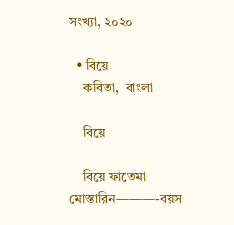সংখ্যা, ২০২০

  • বিয়ে
    কবিতা,  বাংলা

    বিয়ে

    বিয়ে ফাতেমা মোস্তারিন———-বয়স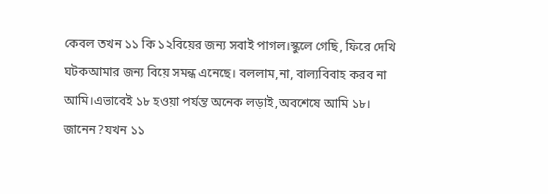কেবল তখন ১১ কি ১২বিয়ের জন্য সবাই পাগল।স্কুলে গেছি, ফিরে দেখি ঘটকআমার জন্য বিয়ে সমন্ধ এনেছে। বললাম,না, বাল্যবিবাহ করব না আমি।এভাবেই ১৮ হওয়া পর্যন্ত অনেক লড়াই,অবশেষে আমি ১৮। জানেন?যখন ১১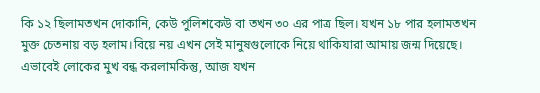কি ১২ ছিলামতখন দোকানি, কেউ পুলিশকেউ বা তখন ৩০ এর পাত্র ছিল। যখন ১৮ পার হলামতখন মুক্ত চেতনায় বড় হলাম।বিয়ে নয় এখন সেই মানুষগুলোকে নিয়ে থাকিযারা আমায় জন্ম দিয়েছে। এভাবেই লোকের মুখ বন্ধ করলামকিন্তু, আজ যখন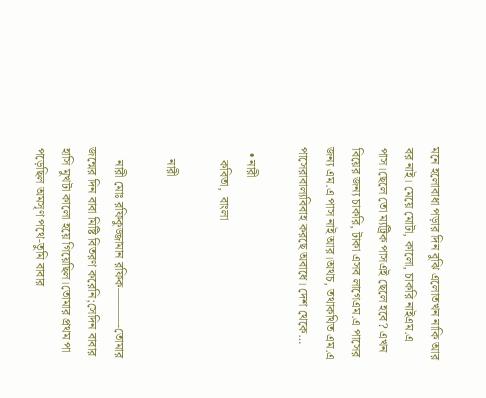মনে হলোবাধা পড়ার দিন বুঝি এলোতখন নাকি আর বর নাই। মেয়ে মোটা, কালো, চাকরি নাইএম.এ পাস।ছেলে তো ম্যট্রিক পাসএই ছেলে হবে? এখন বিয়ের জন্য চাকরি, টাকা এসব লাগেএম.এ পাসের জন্য এম.এ পাস নাই আর।অথচ, তথাকথিত এম.এ পাসেরাবাল্যবিবাহ করছে অবাধে। দেশ থেকে…

  • নারী
    কবিতা,  বাংলা

    নারী

    নারী মোঃ রফিকুজ্জামান রফিক———-তোমার জন্মের দিন বাবা মিষ্টি বিতরণ করেনি;সেদিন বাবার হাসি মুখটা কালো হয়ে গিয়েছিল।তোমার প্রথম পা পড়েছিল অমসৃণ পথে-তুমি বাবার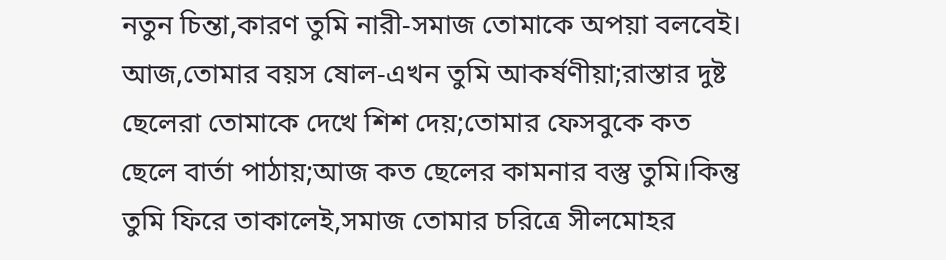নতুন চিন্তা,কারণ তুমি নারী-সমাজ তোমাকে অপয়া বলবেই। আজ,তোমার বয়স ষোল-এখন তুমি আকর্ষণীয়া;রাস্তার দুষ্ট ছেলেরা তোমাকে দেখে শিশ দেয়;তোমার ফেসবুকে কত ছেলে বার্তা পাঠায়;আজ কত ছেলের কামনার বস্তু তুমি।কিন্তু তুমি ফিরে তাকালেই,সমাজ তোমার চরিত্রে সীলমোহর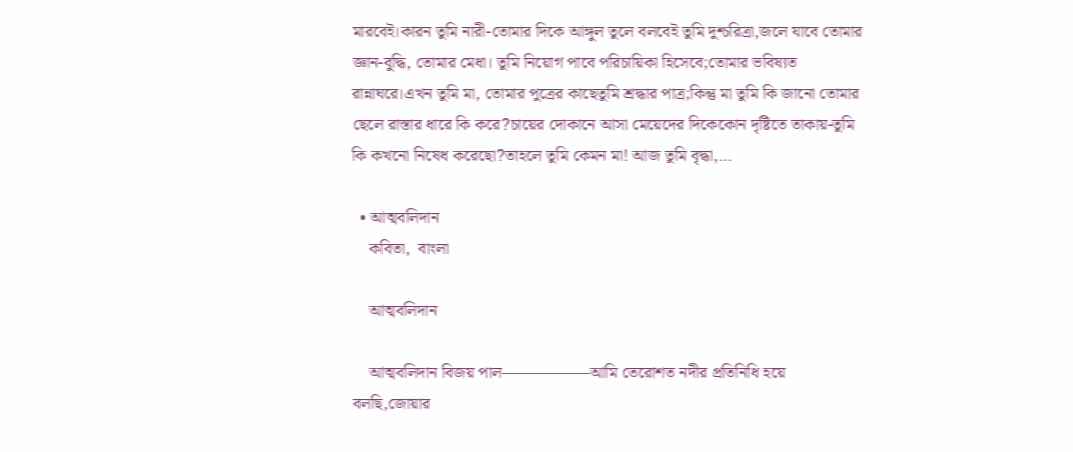মারবেই।কারন তুমি নারী-তোমার দিকে আঙ্গুল তুলে বলবেই তুমি দুশ্চরিত্রা,জলে যাবে তোমার জ্ঞান-বুদ্ধি, তোমার মেধা। তুমি নিয়োগ পাবে পরিচায়িকা হিসেবে;তোমার ভবিষ্যত রান্নাঘরে।এখন তুমি মা, তোমার পুত্রের কাছেতুমি শ্রদ্ধার পাত্র;কিন্তু মা তুমি কি জানো তোমার ছেলে রাস্তার ধারে কি করে?চায়ের দোকানে আসা মেয়েদের দিকেকোন দৃষ্টিতে তাকায়-তুমি কি কখনো নিষেধ করেছো?তাহলে তুমি কেমন মা! আজ তুমি বৃদ্ধা,…

  • আত্মবলিদান
    কবিতা,  বাংলা

    আত্মবলিদান

    আত্মবলিদান বিজয় পাল—————–আমি তেরোশত নদীর প্রতিনিধি হয়ে বলছি,জোয়ার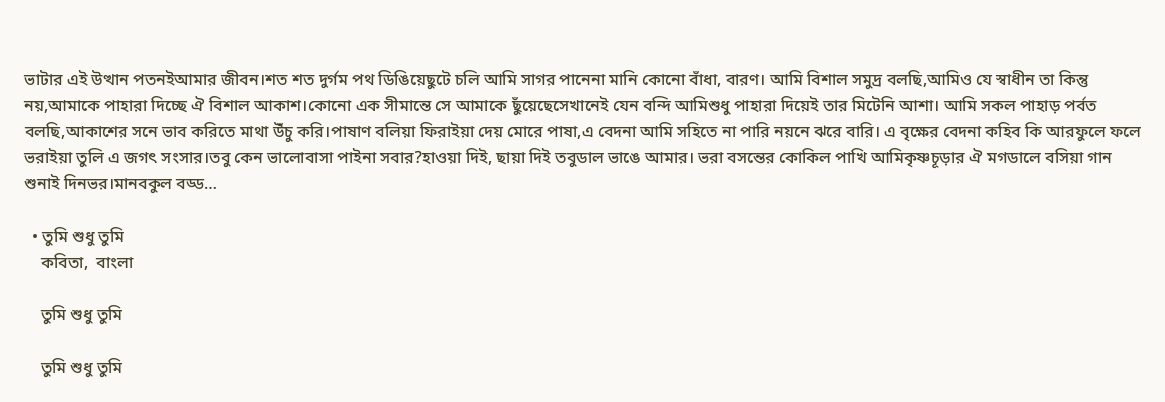ভাটার এই উত্থান পতনইআমার জীবন।শত শত দুর্গম পথ ডিঙিয়েছুটে চলি আমি সাগর পানেনা মানি কোনো বাঁধা, বারণ। আমি বিশাল সমুদ্র বলছি,আমিও যে স্বাধীন তা কিন্তু নয়,আমাকে পাহারা দিচ্ছে ঐ বিশাল আকাশ।কোনো এক সীমান্তে সে আমাকে ছুঁয়েছেসেখানেই যেন বন্দি আমিশুধু পাহারা দিয়েই তার মিটেনি আশা। আমি সকল পাহাড় পর্বত বলছি,আকাশের সনে ভাব করিতে মাথা উঁচু করি।পাষাণ বলিয়া ফিরাইয়া দেয় মোরে পাষা,এ বেদনা আমি সহিতে না পারি নয়নে ঝরে বারি। এ বৃক্ষের বেদনা কহিব কি আরফুলে ফলে ভরাইয়া তুলি এ জগৎ সংসার।তবু কেন ভালোবাসা পাইনা সবার?হাওয়া দিই, ছায়া দিই তবুডাল ভাঙে আমার। ভরা বসন্তের কোকিল পাখি আমিকৃষ্ণচূড়ার ঐ মগডালে বসিয়া গান শুনাই দিনভর।মানবকুল বড্ড…

  • তুমি শুধু তুমি
    কবিতা,  বাংলা

    তুমি শুধু তুমি

    তুমি শুধু তুমি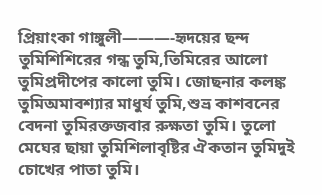প্রিয়াংকা গাঙ্গুলী———-হৃদয়ের ছন্দ তুমিশিশিরের গন্ধ তুমি,তিমিরের আলো তুমিপ্রদীপের কালো তুমি। জোছনার কলঙ্ক তুমিঅমাবশ্যার মাধুর্য তুমি,শুভ্র কাশবনের বেদনা তুমিরক্তজবার রুক্ষতা তুমি। তুলো মেঘের ছায়া তুমিশিলাবৃষ্টির ঐকতান তুমিদুই চোখের পাতা তুমি।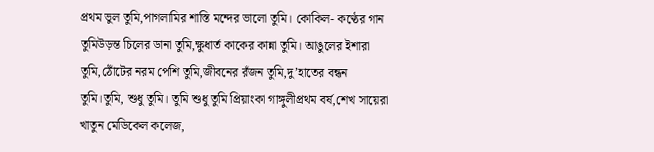প্রথম ভুল তুমি,পাগলামির শাস্তি মন্দের ভালো তুমি। কোকিল- কণ্ঠের গান তুমিউড়ন্ত চিলের ডানা তুমি,ক্ষুধার্ত কাকের কান্না তুমি। আঙুলের ইশারা তুমি,ঠোঁটের নরম পেশি তুমি,জীবনের রঁজন তুমি,দু’হাতের বন্ধন তুমি।তুমি, শুধু তুমি। তুমি শুধু তুমি প্রিয়াংকা গাঙ্গুলীপ্রথম বর্ষ,শেখ সায়েরা খাতুন মেডিকেল কলেজ,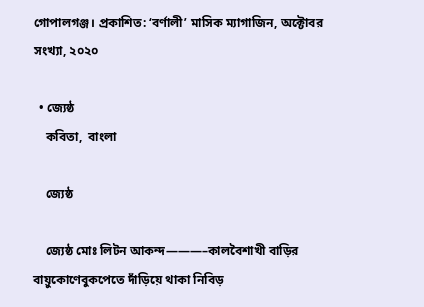গোপালগঞ্জ। প্রকাশিত: ‘বর্ণালী’ মাসিক ম্যাগাজিন, অক্টোবর সংখ্যা, ২০২০

  • জ্যেষ্ঠ
    কবিতা,  বাংলা

    জ্যেষ্ঠ

    জ্যেষ্ঠ মোঃ লিটন আকন্দ———–কালবৈশাখী বাড়ির বায়ুকোণেবুকপেতে দাঁড়িয়ে থাকা নিবিড়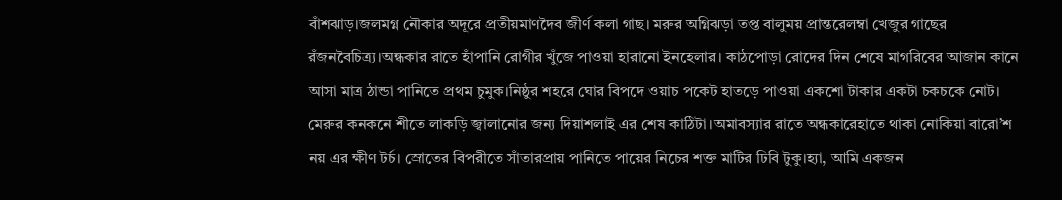বাঁশঝাড়।জলমগ্ন নৌকার অদূরে প্রতীয়মাণদৈব জীর্ণ কলা গাছ। মরুর অগ্নিঝড়া তপ্ত বালুময় প্রান্তরেলম্বা খেজুর গাছের রঁজনবৈচিত্র্য।অন্ধকার রাতে হাঁপানি রোগীর খুঁজে পাওয়া হারানো ইনহেলার। কাঠপোড়া রোদের দিন শেষে মাগরিবের আজান কানে আসা মাত্র ঠান্ডা পানিতে প্রথম চুমুক।নিষ্ঠুর শহরে ঘোর বিপদে ওয়াচ পকেট হাতড়ে পাওয়া একশো টাকার একটা চকচকে নোট। মেরুর কনকনে শীতে লাকড়ি জ্বালানোর জন্য দিয়াশলাই এর শেষ কাঠিটা।অমাবস্যার রাতে অন্ধকারেহাতে থাকা নোকিয়া বারো’শ নয় এর ক্ষীণ টর্চ। স্রোতের বিপরীতে সাঁতারপ্রায় পানিতে পায়ের নিচের শক্ত মাটির ঢিবি টুকু।হ্যা, আমি একজন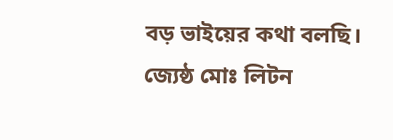বড় ভাইয়ের কথা বলছি। জ্যেষ্ঠ মোঃ লিটন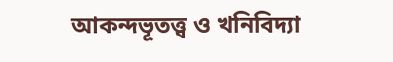আকন্দভূতত্ত্ব ও খনিবিদ্যা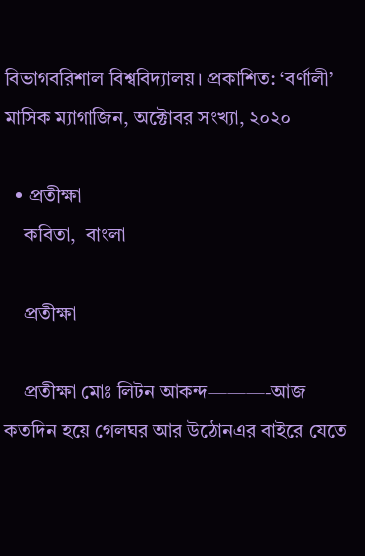বিভাগবরিশাল বিশ্ববিদ্যালয়। প্রকাশিত: ‘বর্ণালী’ মাসিক ম্যাগাজিন, অক্টোবর সংখ্যা, ২০২০

  • প্রতীক্ষা
    কবিতা,  বাংলা

    প্রতীক্ষা

    প্রতীক্ষা মোঃ লিটন আকন্দ———-আজ কতদিন হয়ে গেলঘর আর উঠোনএর বাইরে যেতে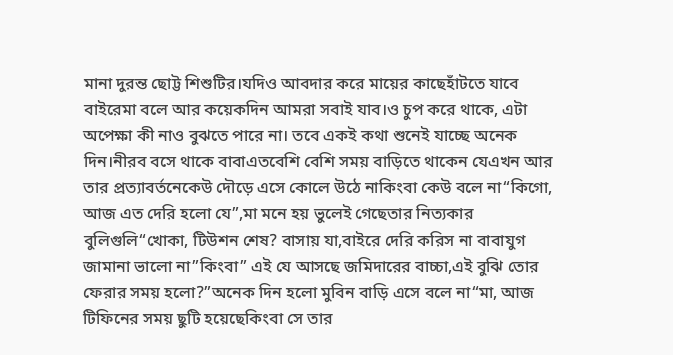মানা দুরন্ত ছোট্ট শিশুটির।যদিও আবদার করে মায়ের কাছেহাঁটতে যাবে বাইরেমা বলে আর কয়েকদিন আমরা সবাই যাব।ও চুপ করে থাকে, এটা অপেক্ষা কী নাও বুঝতে পারে না। তবে একই কথা শুনেই যাচ্ছে অনেক দিন।নীরব বসে থাকে বাবাএতবেশি বেশি সময় বাড়িতে থাকেন যেএখন আর তার প্রত্যাবর্তনেকেউ দৌড়ে এসে কোলে উঠে নাকিংবা কেউ বলে না“কিগো, আজ এত দেরি হলো যে”,মা মনে হয় ভুলেই গেছেতার নিত্যকার বুলিগুলি“খোকা, টিউশন শেষ? বাসায় যা,বাইরে দেরি করিস না বাবাযুগ জামানা ভালো না”কিংবা” এই যে আসছে জমিদারের বাচ্চা,এই বুঝি তোর ফেরার সময় হলো?”অনেক দিন হলো মুবিন বাড়ি এসে বলে না“মা, আজ টিফিনের সময় ছুটি হয়েছেকিংবা সে তার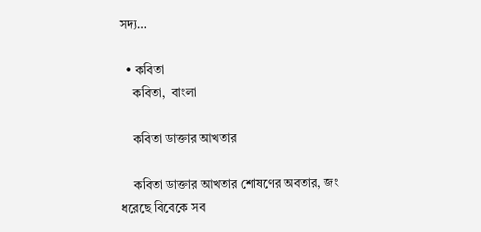সদ্য…

  • কবিতা
    কবিতা,  বাংলা

    কবিতা ডাক্তার আখতার

    কবিতা ডাক্তার আখতার শোষণের অবতার, জং ধরেছে বিবেকে সব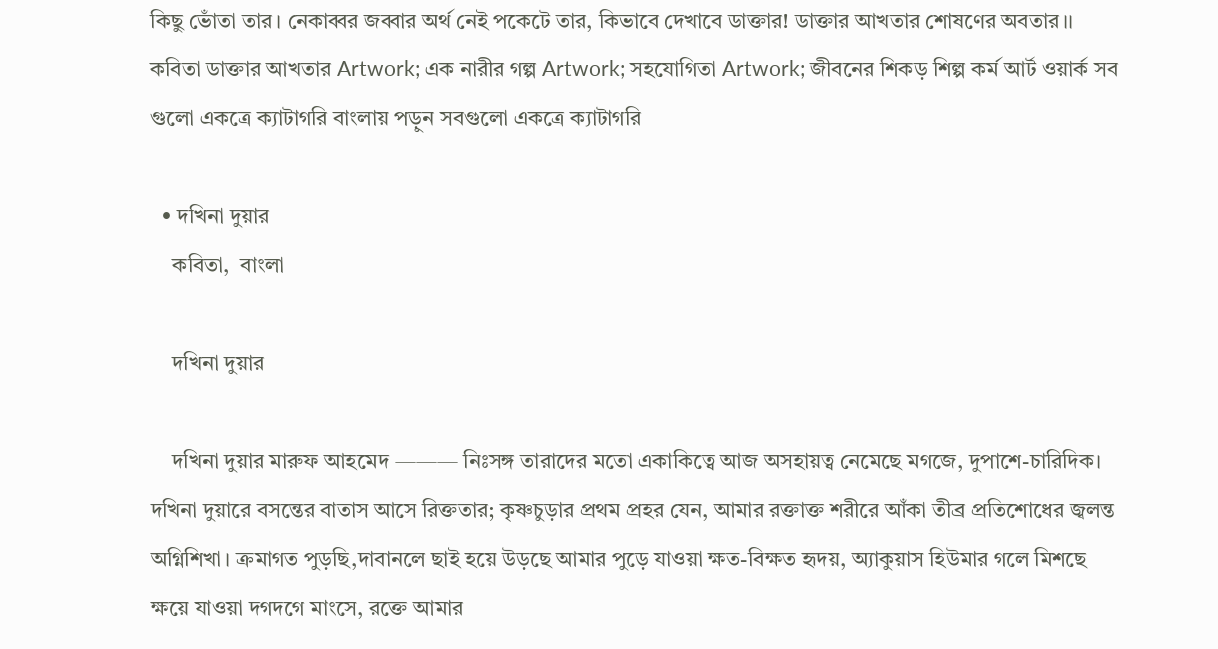কিছু ভোঁতা তার। নেকাব্বর জব্বার অর্থ নেই পকেটে তার, কিভাবে দেখাবে ডাক্তার! ডাক্তার আখতার শোষণের অবতার।। কবিতা ডাক্তার আখতার Artwork; এক নারীর গল্প Artwork; সহযোগিতা Artwork; জীবনের শিকড় শিল্প কর্ম আর্ট ওয়ার্ক সব গুলো একত্রে ক্যাটাগরি বাংলায় পড়ুন সবগুলো একত্রে ক্যাটাগরি

  • দখিনা দুয়ার
    কবিতা,  বাংলা

    দখিনা দুয়ার

    দখিনা দুয়ার মারুফ আহমেদ ——— নিঃসঙ্গ তারাদের মতো একাকিত্বে আজ অসহায়ত্ব নেমেছে মগজে, দুপাশে-চারিদিক। দখিনা দুয়ারে বসন্তের বাতাস আসে রিক্ততার; কৃষ্ণচুড়ার প্রথম প্রহর যেন, আমার রক্তাক্ত শরীরে আঁকা তীব্র প্রতিশোধের জ্বলন্ত অগ্নিশিখা। ক্রমাগত পুড়ছি,দাবানলে ছাই হয়ে উড়ছে আমার পুড়ে যাওয়া ক্ষত-বিক্ষত হৃদয়, অ্যাকুয়াস হিউমার গলে মিশছে ক্ষয়ে যাওয়া দগদগে মাংসে, রক্তে আমার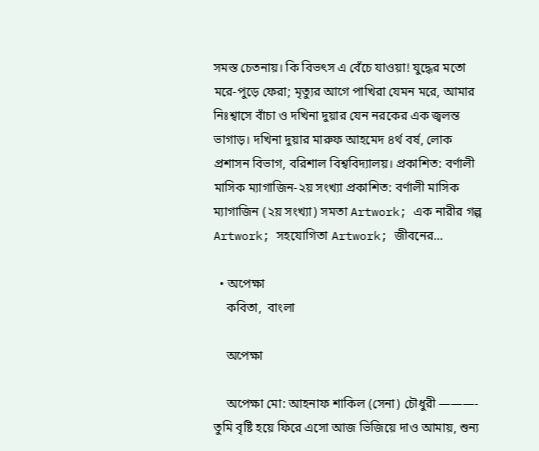সমস্ত চেতনায়। কি বিভৎস এ বেঁচে যাওয়া! যুদ্ধের মতো মরে-পুড়ে ফেরা; মৃত্যুর আগে পাখিরা যেমন মরে, আমার নিঃশ্বাসে বাঁচা ও দখিনা দুয়ার যেন নরকের এক জ্বলন্ত ভাগাড়। দখিনা দুয়ার মারুফ আহমেদ ৪র্থ বর্ষ, লোক প্রশাসন বিভাগ, বরিশাল বিশ্ববিদ্যালয়। প্রকাশিত: বর্ণালী মাসিক ম্যাগাজিন-২য় সংখ্যা প্রকাশিত: বর্ণালী মাসিক ম্যাগাজিন (২য় সংখ্যা) সমতা Artwork; এক নারীর গল্প Artwork; সহযোগিতা Artwork; জীবনের…

  • অপেক্ষা
    কবিতা,  বাংলা

    অপেক্ষা

    অপেক্ষা মো: আহনাফ শাকিল (সেনা) চৌধুরী ———- তুমি বৃষ্টি হয়ে ফিরে এসো আজ ভিজিয়ে দাও আমায়, শুন্য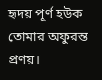হৃদয় পূর্ণ হউক তোমার অফুরন্ত প্রণয়।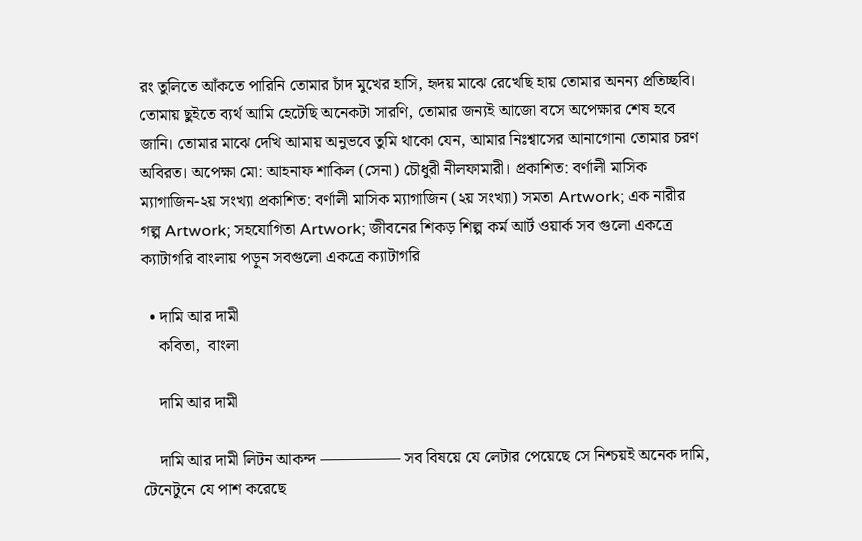রং তুলিতে আঁকতে পারিনি তোমার চাঁদ মুখের হাসি, হৃদয় মাঝে রেখেছি হায় তোমার অনন্য প্রতিচ্ছবি। তোমায় ছুইতে ব্যর্থ আমি হেটেছি অনেকটা সারণি, তোমার জন্যই আজো বসে অপেক্ষার শেষ হবে জানি। তোমার মাঝে দেখি আমায় অনুভবে তুমি থাকো যেন, আমার নিঃশ্বাসের আনাগোনা তোমার চরণ অবিরত। অপেক্ষা মো: আহনাফ শাকিল (সেনা) চৌধুরী নীলফামারী। প্রকাশিত: বর্ণালী মাসিক ম্যাগাজিন-২য় সংখ্যা প্রকাশিত: বর্ণালী মাসিক ম্যাগাজিন (২য় সংখ্যা) সমতা Artwork; এক নারীর গল্প Artwork; সহযোগিতা Artwork; জীবনের শিকড় শিল্প কর্ম আর্ট ওয়ার্ক সব গুলো একত্রে ক্যাটাগরি বাংলায় পড়ুন সবগুলো একত্রে ক্যাটাগরি

  • দামি আর দামী
    কবিতা,  বাংলা

    দামি আর দামী

    দামি আর দামী লিটন আকন্দ ————— সব বিষয়ে যে লেটার পেয়েছে সে নিশ্চয়ই অনেক দামি, টেনেটুনে যে পাশ করেছে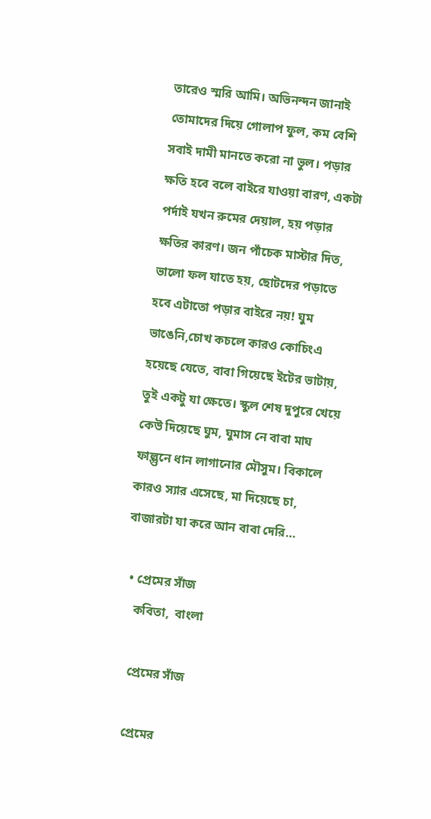তারেও স্মরি আমি। অভিনন্দন জানাই তোমাদের দিয়ে গোলাপ ফুল, কম বেশি সবাই দামী মানতে করো না ভুল। পড়ার ক্ষতি হবে বলে বাইরে যাওয়া বারণ, একটা পর্দাই যখন রুমের দেয়াল, হয় পড়ার ক্ষতির কারণ। জন পাঁচেক মাস্টার দিত, ভালো ফল যাতে হয়, ছোটদের পড়াতে হবে এটাতো পড়ার বাইরে নয়! ঘুম ভাঙেনি,চোখ কচলে কারও কোচিংএ হয়েছে যেতে, বাবা গিয়েছে ইটের ভাটায়, তুই একটু যা ক্ষেতে। স্কুল শেষ দুপুরে খেয়ে কেউ দিয়েছে ঘুম, ঘুমাস নে বাবা মাঘ ফাল্গুনে ধান লাগানোর মৌসুম। বিকালে কারও স্যার এসেছে, মা দিয়েছে চা, বাজারটা যা করে আন বাবা দেরি…

  • প্রেমের সাঁজ
    কবিতা,  বাংলা

    প্রেমের সাঁজ

    প্রেমের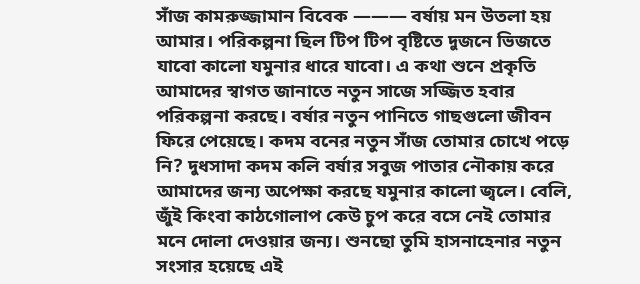সাঁজ কামরুজ্জামান বিবেক ——— বর্ষায় মন উতলা হয় আমার। পরিকল্পনা ছিল টিপ টিপ বৃষ্টিতে দুজনে ভিজতে যাবো কালো যমুনার ধারে যাবো। এ কথা শুনে প্রকৃতি আমাদের স্বাগত জানাতে নতুন সাজে সজ্জিত হবার পরিকল্পনা করছে। বর্ষার নতুন পানিতে গাছগুলো জীবন ফিরে পেয়েছে। কদম বনের নতুন সাঁজ তোমার চোখে পড়ে নি? দুধসাদা কদম কলি বর্ষার সবুজ পাতার নৌকায় করে আমাদের জন্য অপেক্ষা করছে যমুনার কালো জ্বলে। বেলি, জুঁই কিংবা কাঠগোলাপ কেউ চুপ করে বসে নেই তোমার মনে দোলা দেওয়ার জন্য। শুনছো তুমি হাসনাহেনার নতুন সংসার হয়েছে এই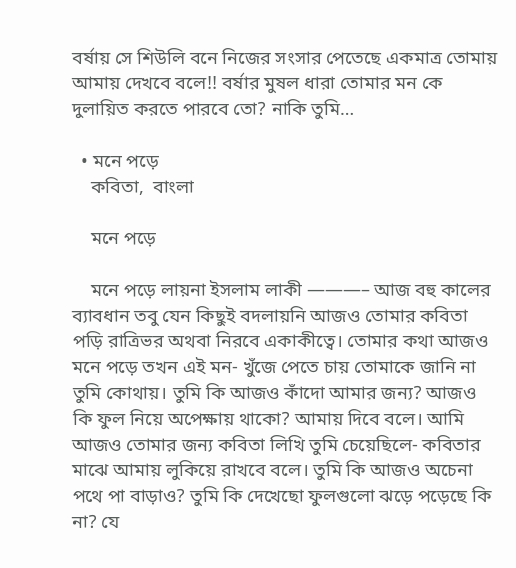বর্ষায় সে শিউলি বনে নিজের সংসার পেতেছে একমাত্র তোমায় আমায় দেখবে বলে!! বর্ষার মুষল ধারা তোমার মন কে দুলায়িত করতে পারবে তো? নাকি তুমি…

  • মনে পড়ে
    কবিতা,  বাংলা

    মনে পড়ে

    মনে পড়ে লায়না ইসলাম লাকী ———– আজ বহু কালের ব্যাবধান তবু যেন কিছুই বদলায়নি আজও তোমার কবিতা পড়ি রাত্রিভর অথবা নিরবে একাকীত্বে। তোমার কথা আজও মনে পড়ে তখন এই মন- খুঁজে পেতে চায় তোমাকে জানি না তুমি কোথায়। তুমি কি আজও কাঁদো আমার জন্য? আজও কি ফুল নিয়ে অপেক্ষায় থাকো? আমায় দিবে বলে। আমি আজও তোমার জন্য কবিতা লিখি তুমি চেয়েছিলে- কবিতার মাঝে আমায় লুকিয়ে রাখবে বলে। তুমি কি আজও অচেনা পথে পা বাড়াও? তুমি কি দেখেছো ফুলগুলো ঝড়ে পড়েছে কি না? যে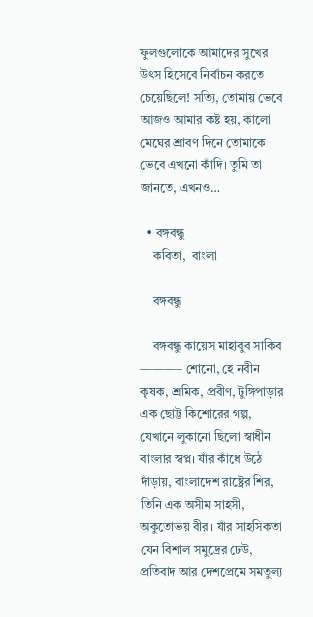ফুলগুলোকে আমাদের সুখের উৎস হিসেবে নির্বাচন করতে চেয়েছিলে! সত্যি, তোমায় ভেবে আজও আমার কষ্ট হয়, কালো মেঘের শ্রাবণ দিনে তোমাকে ভেবে এখনো কাঁদি। তুমি তা জানতে, এখনও…

  • বঙ্গবন্ধু
    কবিতা,  বাংলা

    বঙ্গবন্ধু

    বঙ্গবন্ধু কায়েস মাহাবুব সাকিব ———– শোনো, হে নবীন কৃষক, শ্রমিক, প্রবীণ, টুঙ্গিপাড়ার এক ছোট্ট কিশোরের গল্প, যেখানে লুকানো ছিলো স্বাধীন বাংলার স্বপ্ন। যাঁর কাঁধে উঠে দাঁড়ায়, বাংলাদেশ রাষ্ট্রের শির, তিনি এক অসীম সাহসী, অকুতোভয় বীর। যাঁর সাহসিকতা যেন বিশাল সমুদ্রের ঢেউ, প্রতিবাদ আর দেশপ্রেমে সমতুল্য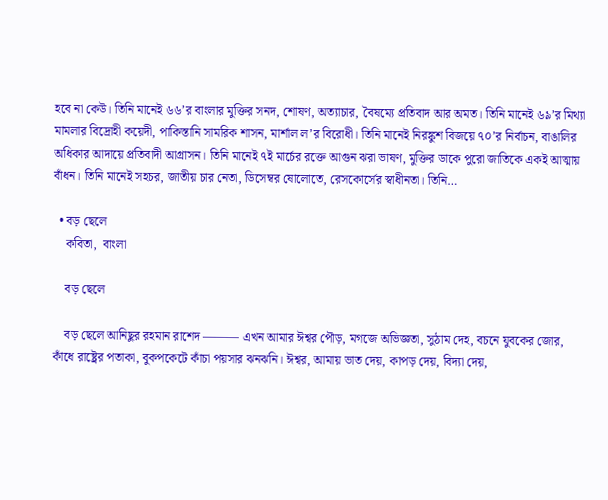হবে না কেউ। তিনি মানেই ৬৬’র বাংলার মুক্তির সনদ, শোষণ, অত্যাচার, বৈষম্যে প্রতিবাদ আর অমত। তিনি মানেই ৬৯’র মিথ্যা মামলার বিদ্রোহী কয়েদী, পাকিস্তানি সামরিক শাসন, মার্শাল ল’র বিরোধী। তিনি মানেই নিরঙ্কুশ বিজয়ে ৭০’র নির্বাচন, বাঙালির অধিকার আদায়ে প্রতিবাদী আগ্রাসন। তিনি মানেই ৭ই মার্চের রক্তে আগুন ঝরা ভাষণ, মুক্তির ডাকে পুরো জাতিকে একই আত্মায় বাঁধন। তিনি মানেই সহচর, জাতীয় চার নেতা, ডিসেম্বর ষোলোতে, রেসকোর্সের স্বাধীনতা। তিনি…

  • বড় ছেলে
    কবিতা,  বাংলা

    বড় ছেলে

    বড় ছেলে আনিছুর রহমান রাশেদ ——— এখন আমার ঈশ্বর পৌড়, মগজে অভিজ্ঞতা, সুঠাম দেহ, বচনে যুবকের জোর, কাঁধে রাষ্ট্রের পতাকা, বুকপকেটে কাঁচা পয়সার ঝনঝনি। ঈশ্বর, আমায় ভাত দেয়, কাপড় দেয়, বিদ্যা দেয়,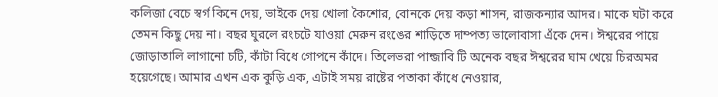কলিজা বেচে স্বর্গ কিনে দেয়, ভাইকে দেয় খোলা কৈশোর, বোনকে দেয় কড়া শাসন, রাজকন্যার আদর। মাকে ঘটা করে তেমন কিছু দেয় না। বছর ঘুরলে রংচটে যাওয়া মেরুন রংঙের শাড়িতে দাম্পত্য ভালোবাসা এঁকে দেন। ঈশ্বরের পায়ে জোড়াতালি লাগানো চটি, কাঁটা বিধে গোপনে কাঁদে। তিলেভরা পান্জাবি টি অনেক বছর ঈশ্বরের ঘাম খেয়ে চিরঅমর হয়েগেছে। আমার এখন এক কুড়ি এক, এটাই সময় রাষ্টের পতাকা কাঁধে নেওয়ার,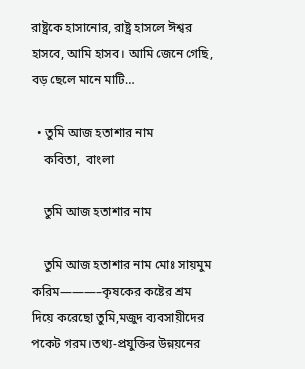রাষ্ট্রকে হাসানোর, রাষ্ট্র হাসলে ঈশ্বর হাসবে, আমি হাসব। আমি জেনে গেছি, বড় ছেলে মানে মাটি…

  • তুমি আজ হতাশার নাম
    কবিতা,  বাংলা

    তুমি আজ হতাশার নাম

    তুমি আজ হতাশার নাম মোঃ সায়মুম করিম———–কৃষকের কষ্টের শ্রম দিয়ে করেছো তুমি,মজুদ ব্যবসায়ীদের পকেট গরম।তথ্য-প্রযুক্তির উন্নয়নের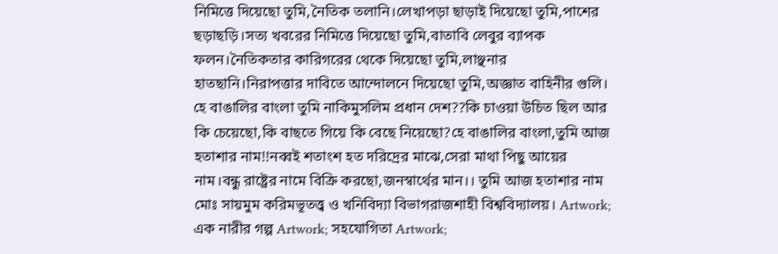নিমিত্তে দিয়েছো তুমি,নৈতিক তলানি।লেখাপড়া ছাড়াই দিয়েছো তুমি,পাশের ছড়াছড়ি।সত্য খবরের নিমিত্তে দিয়েছো তুমি,বাতাবি লেবুর ব্যাপক ফলন।নৈতিকতার কারিগরের থেকে দিয়েছো তুমি,লাঞ্ছনার হাতছানি।নিরাপত্তার দাবিতে আন্দোলনে দিয়েছো তুমি,অজ্ঞাত বাহিনীর গুলি। হে বাঙালির বাংলা তুমি নাকিমুসলিম প্রধান দেশ??কি চাওয়া উচিত ছিল আর কি চেয়েছো,কি বাছতে গিয়ে কি বেছে নিয়েছো?হে বাঙালির বাংলা,তুমি আজ হতাশার নাম!!নব্বই শতাংশ হত দরিদ্রের মাঝে,সেরা মাথা পিছু আয়ের নাম।বন্ধু রাষ্ট্রের নামে বিক্রি করছো,জনস্বার্থের মান।। তুমি আজ হতাশার নাম মোঃ সায়মুম করিমভূতত্ত্ব ও খনিবিদ্যা বিভাগরাজশাহী বিশ্ববিদ্যালয়। Artwork; এক নারীর গল্প Artwork; সহযোগিতা Artwork;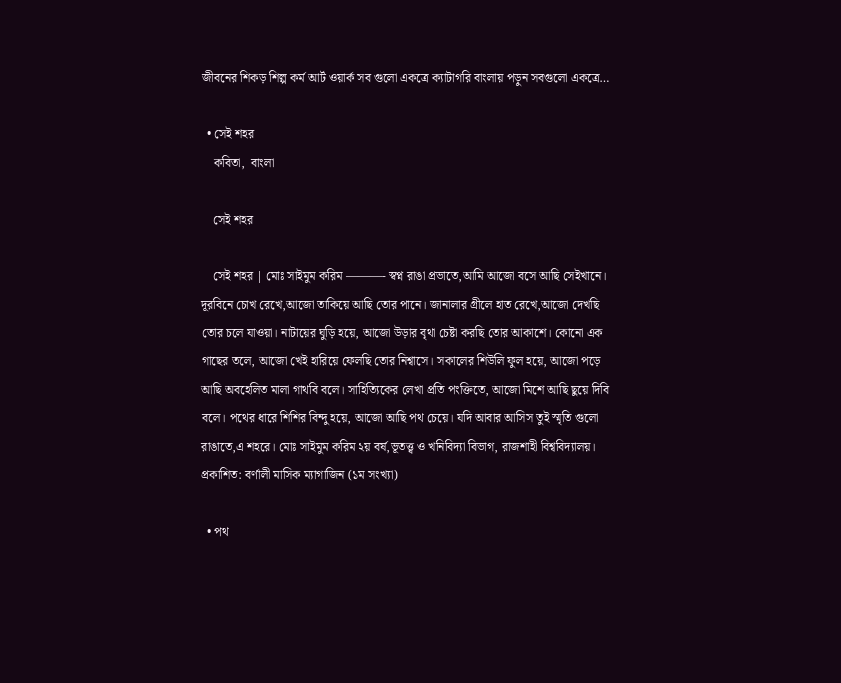জীবনের শিকড় শিল্প কর্ম আর্ট ওয়ার্ক সব গুলো একত্রে ক্যাটাগরি বাংলায় পড়ুন সবগুলো একত্রে…

  • সেই শহর
    কবিতা,  বাংলা

    সেই শহর

    সেই শহর | মোঃ সাইমুম করিম ———- স্বপ্ন রাঙা প্রভাতে,আমি আজো বসে আছি সেইখানে। দূরবিনে চোখ রেখে,আজো তাকিয়ে আছি তোর পানে। জানালার গ্রীলে হাত রেখে,আজো দেখছি তোর চলে যাওয়া। নাটায়ের ঘুড়ি হয়ে, আজো উড়ার বৃথা চেষ্টা করছি তোর আকাশে। কোনো এক গাছের তলে, আজো খেই হারিয়ে ফেলছি তোর নিশ্বাসে। সকালের শিউলি ফুল হয়ে, আজো পড়ে আছি অবহেলিত মালা গাথবি বলে। সাহিত্যিকের লেখা প্রতি পংক্তিতে, আজো মিশে আছি ছুয়ে দিবি বলে। পথের ধারে শিশির বিন্দু হয়ে, আজো আছি পথ চেয়ে। যদি আবার আসিস তুই স্মৃতি গুলো রাঙাতে,এ শহরে। মোঃ সাইমুম করিম ২য় বর্ষ,ভূতত্ত্ব ও খনিবিদ্যা বিভাগ, রাজশাহী বিশ্ববিদ্যালয়। প্রকাশিত: বর্ণালী মাসিক ম্যাগাজিন (১ম সংখ্যা)

  • পথ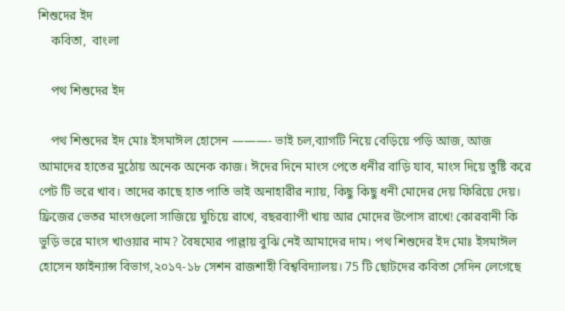শিশুদের ইদ
    কবিতা,  বাংলা

    পথ শিশুদের ইদ

    পথ শিশুদের ইদ মোঃ ইসমাঈল হোসেন ———- ভাই চল,ব্যাগটি নিয়ে বেড়িয়ে পড়ি আজ, আজ আমাদের হাতের মুঠোয় অনেক অনেক কাজ। ঈদের দিনে মাংস পেতে ধনীর বাড়ি যাব, মাংস দিয়ে তুষ্টি করে পেট টি ভরে খাব। তাদের কাছে হাত পাতি ভাই অনাহারীর ন্যায়, কিছু কিছু ধনী মোদের দেয় ফিরিয়ে দেয়। ফ্রিজের ভেতর মাংসগুলো সাজিয়ে ঘুচিয়ে রাখে, বছরব্যাপী খায় আর মোদের উপোস রাখে! কোরবানী কি ভুড়ি ভরে মাংস খাওয়ার নাম? বৈষম্যের পাল্লায় বুঝি নেই আমাদের দাম। পথ শিশুদের ইদ মোঃ ইসমাঈল হোসেন ফাইন্যান্স বিভাগ,২০১৭-১৮ সেশন রাজশাহী বিশ্ববিদ্যালয়। 75 টি ছোটদের কবিতা সেদিন লেগেছে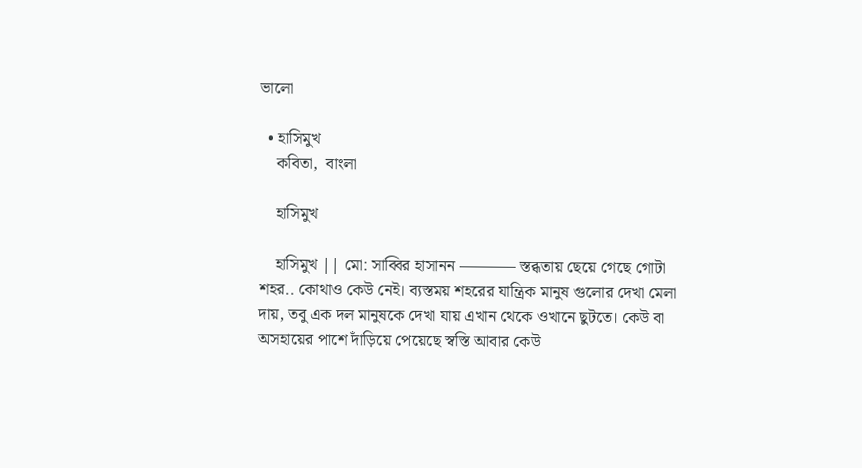ভালো

  • হাসিমুখ
    কবিতা,  বাংলা

    হাসিমুখ

    হাসিমুখ || মো: সাব্বির হাসানন ———– স্তব্ধতায় ছেয়ে গেছে গোটা শহর.. কোথাও কেউ নেই। ব্যস্তময় শহরের যান্ত্রিক মানুষ গুলোর দেখা মেলা দায়, তবু এক দল মানুষকে দেখা যায় এখান থেকে ওখানে ছুটতে। কেউ বা অসহায়ের পাশে দাঁড়িয়ে পেয়েছে স্বস্তি আবার কেউ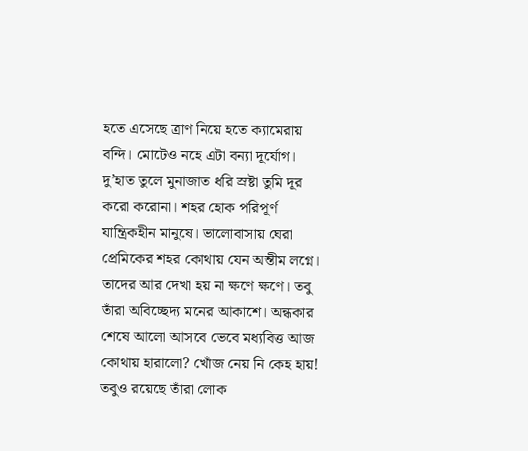হতে এসেছে ত্রাণ নিয়ে হতে ক্যামেরায় বন্দি। মোটেও নহে এটা বন্যা দূর্যোগ। দু’হাত তুলে মুনাজাত ধরি স্রষ্টা তুমি দূর করো করোনা। শহর হোক পরিপূর্ণ যান্ত্রিকহীন মানুষে। ভালোবাসায় ঘেরা প্রেমিকের শহর কোথায় যেন অন্তীম লগ্নে। তাদের আর দেখা হয় না ক্ষণে ক্ষণে। তবু তাঁরা অবিচ্ছেদ্য মনের আকাশে। অন্ধকার শেষে আলো আসবে ভেবে মধ্যবিত্ত আজ কোথায় হারালো? খোঁজ নেয় নি কেহ হায়! তবুও রয়েছে তাঁরা লোক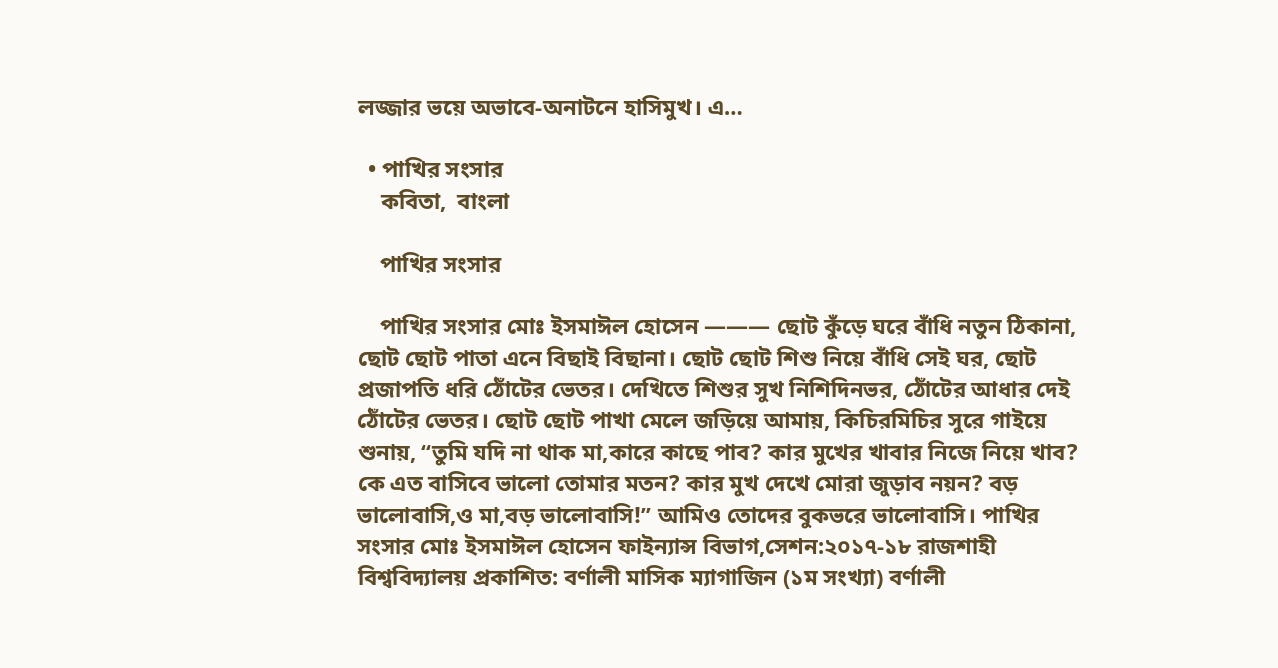লজ্জার ভয়ে অভাবে-অনাটনে হাসিমুখ। এ…

  • পাখির সংসার
    কবিতা,  বাংলা

    পাখির সংসার

    পাখির সংসার মোঃ ইসমাঈল হোসেন ——— ছোট কুঁড়ে ঘরে বাঁধি নতুন ঠিকানা, ছোট ছোট পাতা এনে বিছাই বিছানা। ছোট ছোট শিশু নিয়ে বাঁধি সেই ঘর, ছোট প্রজাপতি ধরি ঠোঁটের ভেতর। দেখিতে শিশুর সুখ নিশিদিনভর, ঠোঁটের আধার দেই ঠোঁটের ভেতর। ছোট ছোট পাখা মেলে জড়িয়ে আমায়, কিচিরমিচির সুরে গাইয়ে শুনায়, “তুমি যদি না থাক মা,কারে কাছে পাব? কার মুখের খাবার নিজে নিয়ে খাব? কে এত বাসিবে ভালো তোমার মতন? কার মুখ দেখে মোরা জুড়াব নয়ন? বড় ভালোবাসি,ও মা,বড় ভালোবাসি!” আমিও তোদের বুকভরে ভালোবাসি। পাখির সংসার মোঃ ইসমাঈল হোসেন ফাইন্যান্স বিভাগ,সেশন:২০১৭-১৮ রাজশাহী বিশ্ববিদ্যালয় প্রকাশিত: বর্ণালী মাসিক ম্যাগাজিন (১ম সংখ্যা) বর্ণালী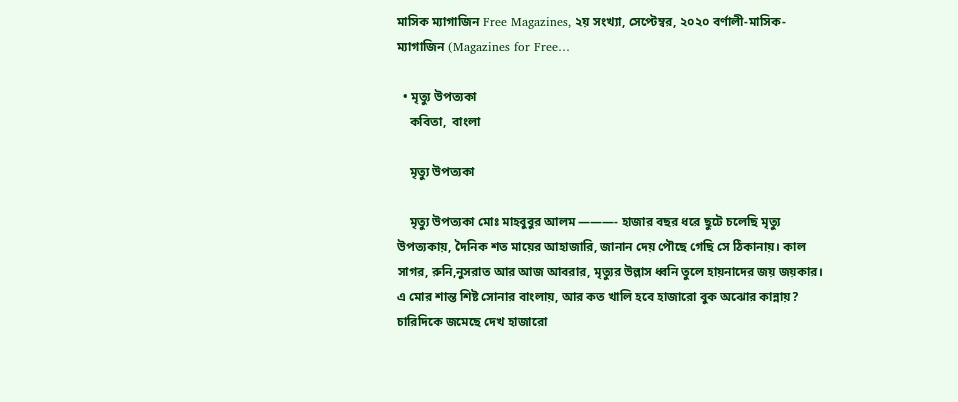মাসিক ম্যাগাজিন Free Magazines, ২য় সংখ্যা, সেপ্টেম্বর, ২০২০ বর্ণালী-মাসিক-ম্যাগাজিন (Magazines for Free…

  • মৃত্যু উপত্যকা
    কবিতা,  বাংলা

    মৃত্যু উপত্যকা

    মৃত্যু উপত্যকা মোঃ মাহবুবুর আলম ———- হাজার বছর ধরে ছুটে চলেছি মৃত্যু উপত্যকায়, দৈনিক শত মায়ের আহাজারি, জানান দেয় পৌছে গেছি সে ঠিকানায়। কাল সাগর, রুনি,নুসরাত আর আজ আবরার, মৃত্যুর উল্লাস ধ্বনি তুলে হায়নাদের জয় জয়কার। এ মোর শান্ত শিষ্ট সোনার বাংলায়, আর কত খালি হবে হাজারো বুক অঝোর কান্নায়? চারিদিকে জমেছে দেখ হাজারো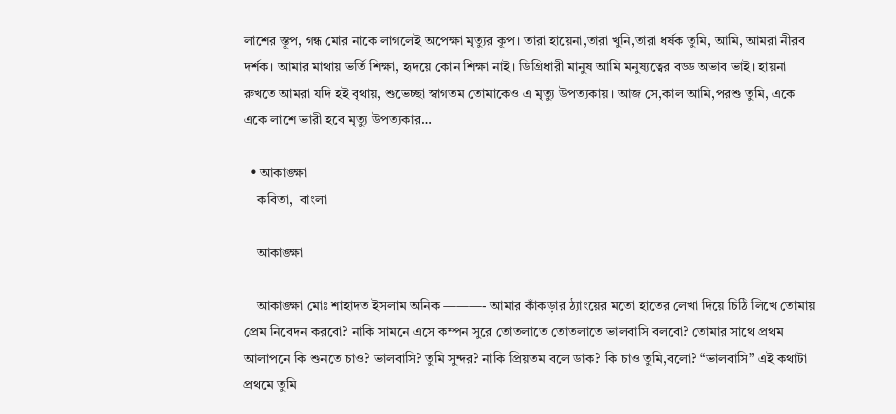লাশের স্তূপ, গন্ধ মোর নাকে লাগলেই অপেক্ষা মৃত্যুর কূপ। তারা হায়েনা,তারা খুনি,তারা ধর্ষক তুমি, আমি, আমরা নীরব দর্শক। আমার মাথায় ভর্তি শিক্ষা, হৃদয়ে কোন শিক্ষা নাই। ডিগ্রিধারী মানুষ আমি মনুষ্যত্বের বড্ড অভাব ভাই। হায়না রুখতে আমরা যদি হই বৃথায়, শুভেচ্ছা স্বাগতম তোমাকেও এ মৃত্যু উপত্যকায়। আজ সে,কাল আমি,পরশু তুমি, একে একে লাশে ভারী হবে মৃত্যু উপত্যকার…

  • আকাঙ্ক্ষা
    কবিতা,  বাংলা

    আকাঙ্ক্ষা

    আকাঙ্ক্ষা মোঃ শাহাদত ইসলাম অনিক ———- আমার কাঁকড়ার ঠ্যাংয়ের মতো হাতের লেখা দিয়ে চিঠি লিখে তোমায় প্রেম নিবেদন করবো? নাকি সামনে এসে কম্পন সুরে তোতলাতে তোতলাতে ভালবাসি বলবো? তোমার সাথে প্রথম আলাপনে কি শুনতে চাও? ভালবাসি? তুমি সুন্দর? নাকি প্রিয়তম বলে ডাক? কি চাও তুমি,বলো? “ভালবাসি” এই কথাটা প্রথমে তুমি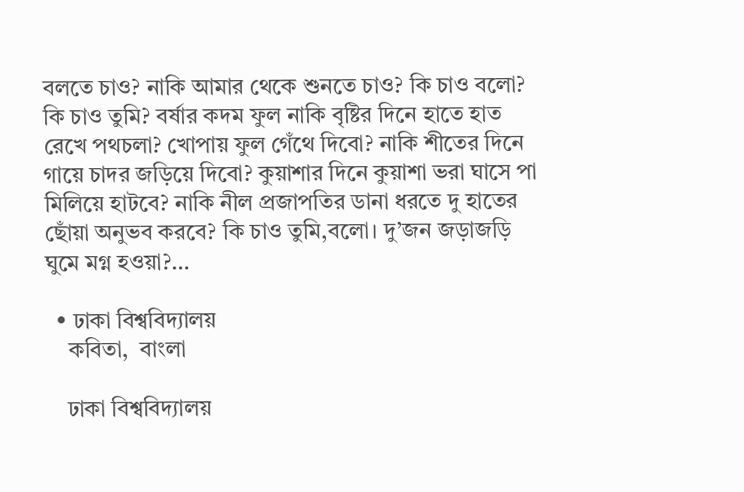বলতে চাও? নাকি আমার থেকে শুনতে চাও? কি চাও বলো? কি চাও তুমি? বর্ষার কদম ফুল নাকি বৃষ্টির দিনে হাতে হাত রেখে পথচলা? খোপায় ফুল গেঁথে দিবো? নাকি শীতের দিনে গায়ে চাদর জড়িয়ে দিবো? কুয়াশার দিনে কুয়াশা ভরা ঘাসে পা মিলিয়ে হাটবে? নাকি নীল প্রজাপতির ডানা ধরতে দু হাতের ছোঁয়া অনুভব করবে? কি চাও তুমি,বলো। দু’জন জড়াজড়ি ঘুমে মগ্ন হওয়া?…

  • ঢাকা বিশ্ববিদ্যালয়
    কবিতা,  বাংলা

    ঢাকা বিশ্ববিদ্যালয়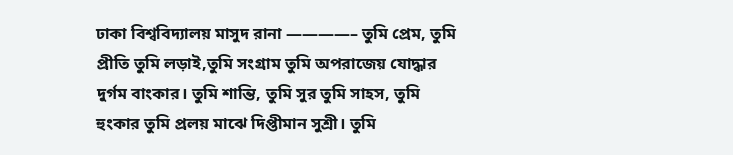ঢাকা বিশ্ববিদ্যালয় মাসুদ রানা ————– তুমি প্রেম, তুমি প্রীতি তুমি লড়াই,তুমি সংগ্রাম তুমি অপরাজেয় যোদ্ধার দুর্গম বাংকার। তুমি শান্তি, তুমি সুর তুমি সাহস, তুমি হুংকার তুমি প্রলয় মাঝে দিপ্তীমান সুশ্রী। তুমি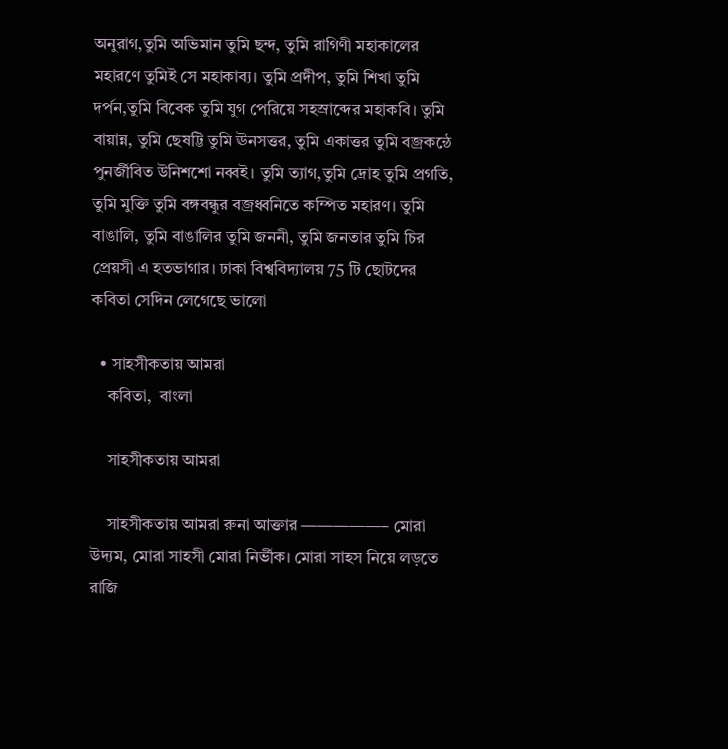অনুরাগ,তুমি অভিমান তুমি ছন্দ, তুমি রাগিণী মহাকালের মহারণে তুমিই সে মহাকাব্য। তুমি প্রদীপ, তুমি শিখা তুমি দর্পন,তুমি বিবেক তুমি যুগ পেরিয়ে সহস্রাব্দের মহাকবি। তুমি বায়ান্ন, তুমি ছেষট্টি তুমি ঊনসত্তর, তুমি একাত্তর তুমি বজ্রকন্ঠে পুনর্জীবিত উনিশশো নব্বই। তুমি ত্যাগ,তুমি দ্রোহ তুমি প্রগতি, তুমি মুক্তি তুমি বঙ্গবন্ধুর বজ্রধ্বনিতে কম্পিত মহারণ। তুমি বাঙালি, তুমি বাঙালির তুমি জননী, তুমি জনতার তুমি চির প্রেয়সী এ হতভাগার। ঢাকা বিশ্ববিদ্যালয় 75 টি ছোটদের কবিতা সেদিন লেগেছে ভালো

  • সাহসীকতায় আমরা
    কবিতা,  বাংলা

    সাহসীকতায় আমরা

    সাহসীকতায় আমরা রুনা আক্তার —————– মোরা উদ্যম, মোরা সাহসী মোরা নির্ভীক। মোরা সাহস নিয়ে লড়তে রাজি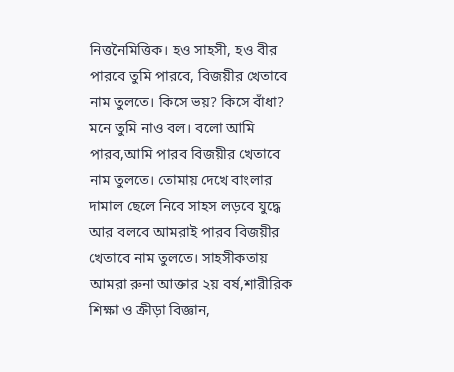নিত্তনৈমিত্তিক। হও সাহসী, হও বীর পারবে তুমি পারবে, বিজয়ীর খেতাবে নাম তুলতে। কিসে ভয়? কিসে বাঁধা? মনে তুমি নাও বল। বলো আমি পারব,আমি পারব বিজয়ীর খেতাবে নাম তুলতে। তোমায় দেখে বাংলার দামাল ছেলে নিবে সাহস লড়বে যুদ্ধে আর বলবে আমরাই পারব বিজয়ীর খেতাবে নাম তুলতে। সাহসীকতায় আমরা রুনা আক্তার ২য় বর্ষ,শারীরিক শিক্ষা ও ক্রীড়া বিজ্ঞান,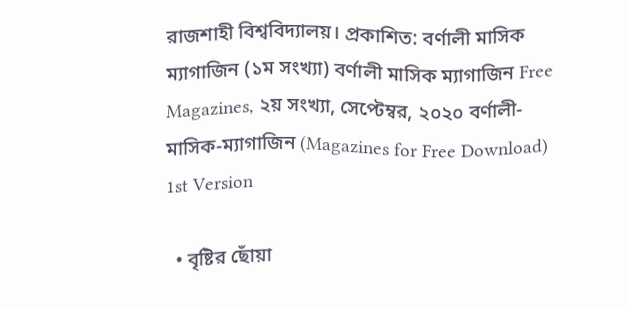রাজশাহী বিশ্ববিদ্যালয়। প্রকাশিত: বর্ণালী মাসিক ম্যাগাজিন (১ম সংখ্যা) বর্ণালী মাসিক ম্যাগাজিন Free Magazines, ২য় সংখ্যা, সেপ্টেম্বর, ২০২০ বর্ণালী-মাসিক-ম্যাগাজিন (Magazines for Free Download) 1st Version

  • বৃষ্টির ছোঁয়া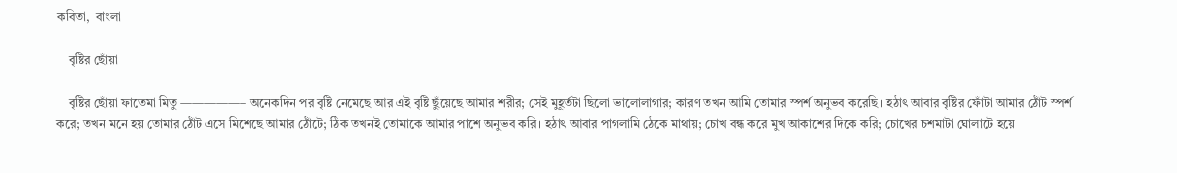কবিতা,  বাংলা

    বৃষ্টির ছোঁয়া

    বৃষ্টির ছোঁয়া ফাতেমা মিতু —————– অনেকদিন পর বৃষ্টি নেমেছে আর এই বৃষ্টি ছুঁয়েছে আমার শরীর; সেই মুহূর্তটা ছিলো ভালোলাগার; কারণ তখন আমি তোমার স্পর্শ অনুভব করেছি। হঠাৎ আবার বৃষ্টির ফোঁটা আমার ঠোঁট স্পর্শ করে; তখন মনে হয় তোমার ঠোঁট এসে মিশেছে আমার ঠোঁটে; ঠিক তখনই তোমাকে আমার পাশে অনুভব করি। হঠাৎ আবার পাগলামি ঠেকে মাথায়; চোখ বন্ধ করে মুখ আকাশের দিকে করি; চোখের চশমাটা ঘোলাটে হয়ে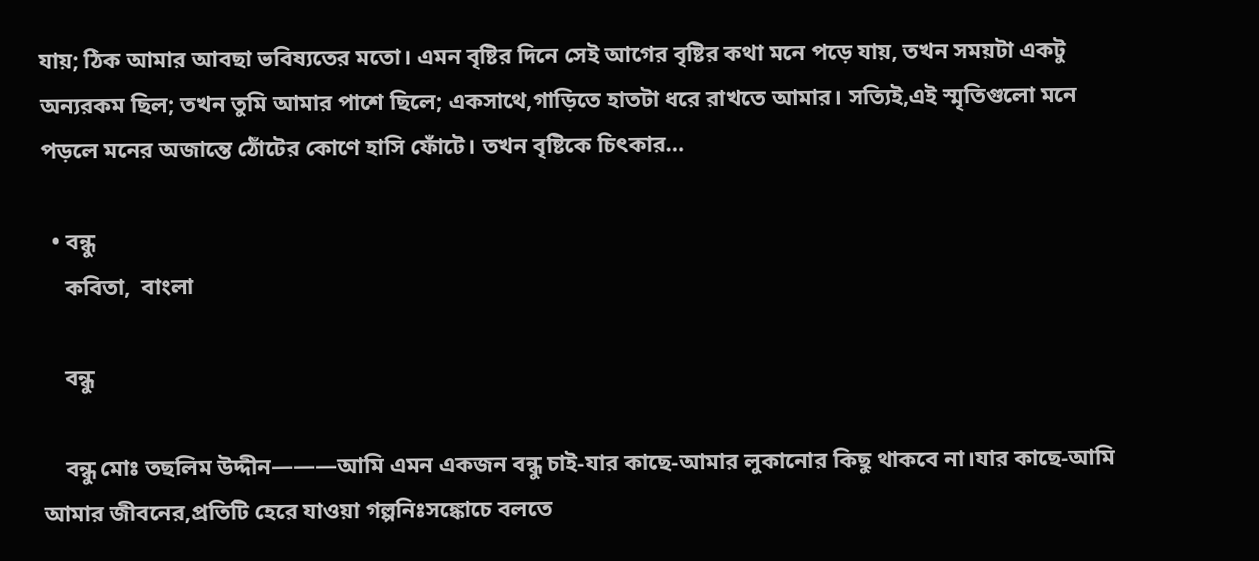যায়; ঠিক আমার আবছা ভবিষ্যতের মতো। এমন বৃষ্টির দিনে সেই আগের বৃষ্টির কথা মনে পড়ে যায়, তখন সময়টা একটু অন্যরকম ছিল; তখন তুমি আমার পাশে ছিলে; একসাথে,গাড়িতে হাতটা ধরে রাখতে আমার। সত্যিই,এই স্মৃতিগুলো মনে পড়লে মনের অজান্তে ঠোঁটের কোণে হাসি ফোঁটে। তখন বৃষ্টিকে চিৎকার…

  • বন্ধু
    কবিতা,  বাংলা

    বন্ধু

    বন্ধু মোঃ তছলিম উদ্দীন———আমি এমন একজন বন্ধু চাই-যার কাছে-আমার লুকানোর কিছু থাকবে না।যার কাছে-আমি আমার জীবনের,প্রতিটি হেরে যাওয়া গল্পনিঃসঙ্কোচে বলতে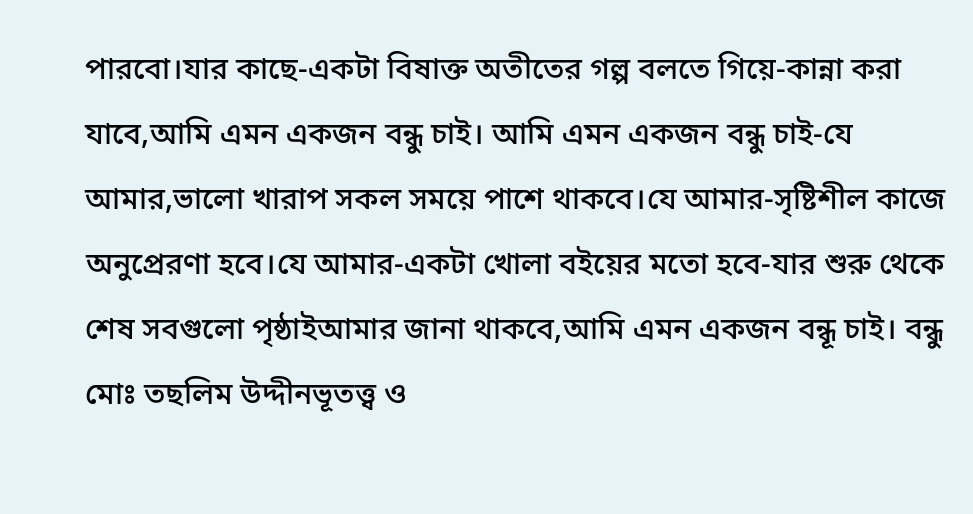পারবো।যার কাছে-একটা বিষাক্ত অতীতের গল্প বলতে গিয়ে-কান্না করা যাবে,আমি এমন একজন বন্ধু চাই। আমি এমন একজন বন্ধু চাই-যে আমার,ভালো খারাপ সকল সময়ে পাশে থাকবে।যে আমার-সৃষ্টিশীল কাজে অনুপ্রেরণা হবে।যে আমার-একটা খোলা বইয়ের মতো হবে-যার শুরু থেকে শেষ সবগুলো পৃষ্ঠাইআমার জানা থাকবে,আমি এমন একজন বন্ধূ চাই। বন্ধু মোঃ তছলিম উদ্দীনভূতত্ত্ব ও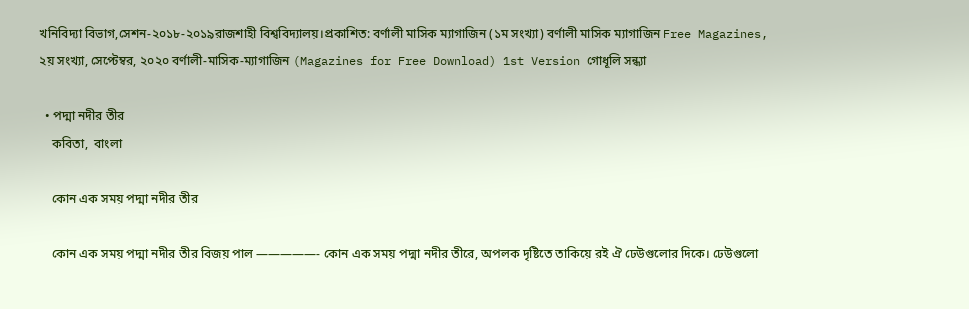খনিবিদ্যা বিভাগ,সেশন-২০১৮-২০১৯রাজশাহী বিশ্ববিদ্যালয়।প্রকাশিত: বর্ণালী মাসিক ম্যাগাজিন (১ম সংখ্যা) বর্ণালী মাসিক ম্যাগাজিন Free Magazines, ২য় সংখ্যা, সেপ্টেম্বর, ২০২০ বর্ণালী-মাসিক-ম্যাগাজিন (Magazines for Free Download) 1st Version গোধূলি সন্ধ্যা

  • পদ্মা নদীর তীর
    কবিতা,  বাংলা

    কোন এক সময় পদ্মা নদীর তীর

    কোন এক সময় পদ্মা নদীর তীর বিজয় পাল —————- কোন এক সময় পদ্মা নদীর তীরে, অপলক দৃষ্টিতে তাকিয়ে রই ঐ ঢেউগুলোর দিকে। ঢেউগুলো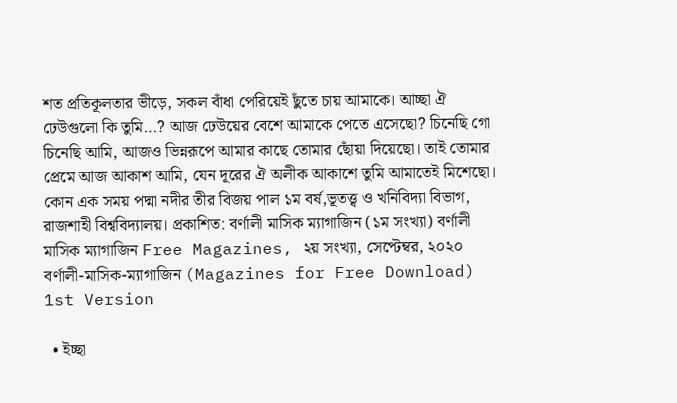শত প্রতিকূলতার ভীড়ে, সকল বাঁধা পেরিয়েই ছুঁতে চায় আমাকে। আচ্ছা ঐ ঢেউগুলো কি তুমি…? আজ ঢেউয়ের বেশে আমাকে পেতে এসেছো? চিনেছি গো চিনেছি আমি, আজও ভিন্নরূপে আমার কাছে তোমার ছোঁয়া দিয়েছো। তাই তোমার প্রেমে আজ আকাশ আমি, যেন দূরের ঐ অলীক আকাশে তুমি আমাতেই মিশেছো। কোন এক সময় পদ্মা নদীর তীর বিজয় পাল ১ম বর্ষ,ভূতত্ত্ব ও খনিবিদ্যা বিভাগ, রাজশাহী বিশ্ববিদ্যালয়। প্রকাশিত: বর্ণালী মাসিক ম্যাগাজিন (১ম সংখ্যা) বর্ণালী মাসিক ম্যাগাজিন Free Magazines, ২য় সংখ্যা, সেপ্টেম্বর, ২০২০ বর্ণালী-মাসিক-ম্যাগাজিন (Magazines for Free Download) 1st Version

  • ইচ্ছা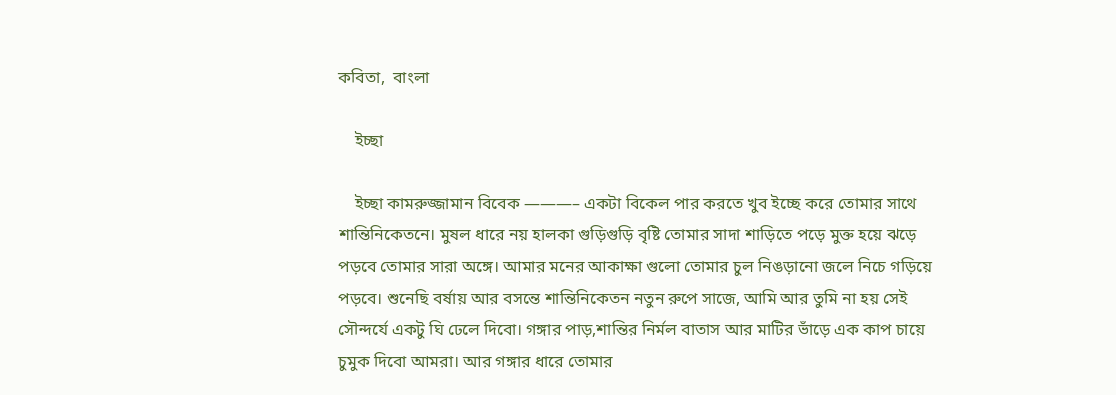কবিতা,  বাংলা

    ইচ্ছা

    ইচ্ছা কামরুজ্জামান বিবেক ———– একটা বিকেল পার করতে খুব ইচ্ছে করে তোমার সাথে শান্তিনিকেতনে। মুষল ধারে নয় হালকা গুড়িগুড়ি বৃষ্টি তোমার সাদা শাড়িতে পড়ে মুক্ত হয়ে ঝড়ে পড়বে তোমার সারা অঙ্গে। আমার মনের আকাক্ষা গুলো তোমার চুল নিঙড়ানো জলে নিচে গড়িয়ে পড়বে। শুনেছি বর্ষায় আর বসন্তে শান্তিনিকেতন নতুন রুপে সাজে, আমি আর তুমি না হয় সেই সৌন্দর্যে একটু ঘি ঢেলে দিবো। গঙ্গার পাড়,শান্তির নির্মল বাতাস আর মাটির ভাঁড়ে এক কাপ চায়ে চুমুক দিবো আমরা। আর গঙ্গার ধারে তোমার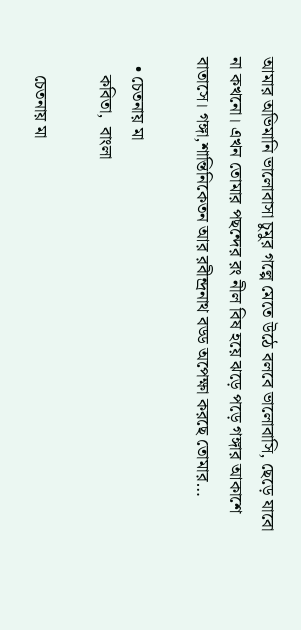আমার অভিমানি ভালোবাসা চুমুর গল্পে মেতে উঠে বলবে ভালোবাসি, ছেড়ে যাবো না কখনো। এখন তোমার পছন্দের রং নীল বিষ হয়ে ঝড়ে পড়ে গঙ্গার আকাশে বাতাসে। গঙ্গা,শান্তিনিকেতন আর রবীন্দ্রনাথ বড্ড অপেক্ষা করছে তোমার…

  • চেতনায় মা
    কবিতা,  বাংলা

    চেতনায় মা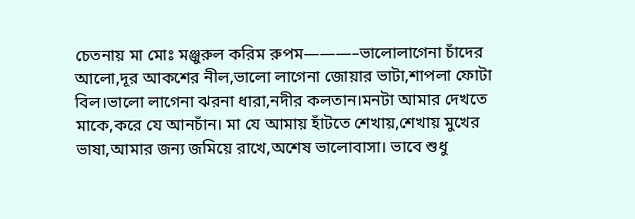চেতনায় মা মোঃ মঞ্জুরুল করিম রুপম———–ভালোলাগেনা চাঁদের আলো,দূর আকশের নীল,ভালো লাগেনা জোয়ার ভাটা,শাপলা ফোটা বিল।ভালো লাগেনা ঝরনা ধারা,নদীর কলতান।মনটা আমার দেখতে মাকে,করে যে আনচাঁন। মা যে আমায় হাঁটতে শেখায়,শেখায় মুখের ভাষা,আমার জন্য জমিয়ে রাখে,অশেষ ভালোবাসা। ভাবে শুধু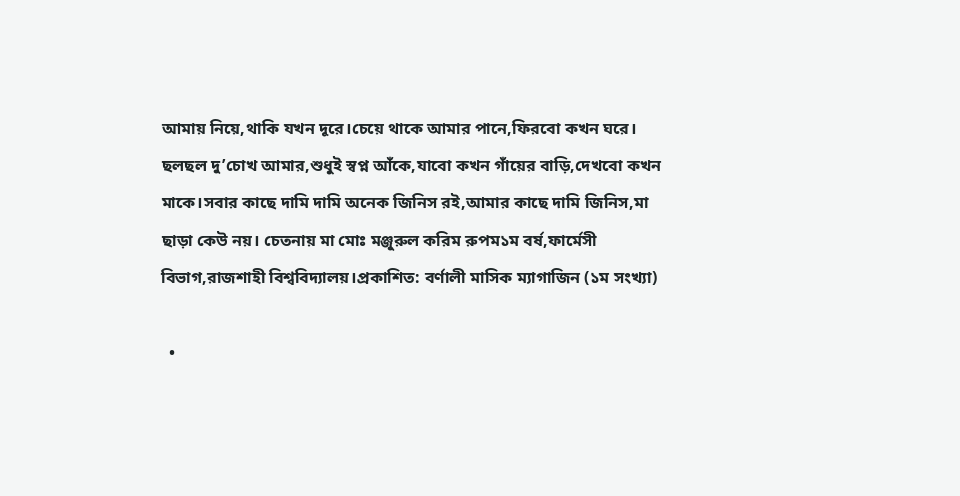আমায় নিয়ে,থাকি যখন দূরে।চেয়ে থাকে আমার পানে,ফিরবো কখন ঘরে। ছলছল দু’চোখ আমার,শুধুই স্বপ্ন আঁকে,যাবো কখন গাঁয়ের বাড়ি,দেখবো কখন মাকে।সবার কাছে দামি দামি অনেক জিনিস রই,আমার কাছে দামি জিনিস,মা ছাড়া কেউ নয়। চেতনায় মা মোঃ মঞ্জুরুল করিম রুপম১ম বর্ষ,ফার্মেসী বিভাগ,রাজশাহী বিশ্ববিদ্যালয়।প্রকাশিত: বর্ণালী মাসিক ম্যাগাজিন (১ম সংখ্যা)

  •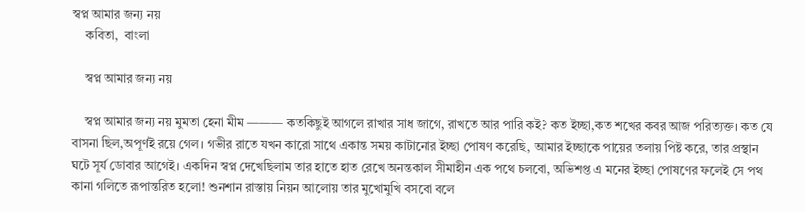স্বপ্ন আমার জন্য নয়
    কবিতা,  বাংলা

    স্বপ্ন আমার জন্য নয়

    স্বপ্ন আমার জন্য নয় মুমতা হেনা মীম ——— কতকিছুই আগলে রাখার সাধ জাগে, রাখতে আর পারি কই? কত ইচ্ছা,কত শখের কবর আজ পরিত্যক্ত। কত যে বাসনা ছিল,অপূর্ণই রয়ে গেল। গভীর রাতে যখন কারো সাথে একান্ত সময় কাটানোর ইচ্ছা পোষণ করেছি, আমার ইচ্ছাকে পায়ের তলায় পিষ্ট করে, তার প্রস্থান ঘটে সূর্য ডোবার আগেই। একদিন স্বপ্ন দেখেছিলাম তার হাতে হাত রেখে অনন্তকাল সীমাহীন এক পথে চলবো, অভিশপ্ত এ মনের ইচ্ছা পোষণের ফলেই সে পথ কানা গলিতে রূপান্তরিত হলো! শুনশান রাস্তায় নিয়ন আলোয় তার মুখোমুখি বসবো বলে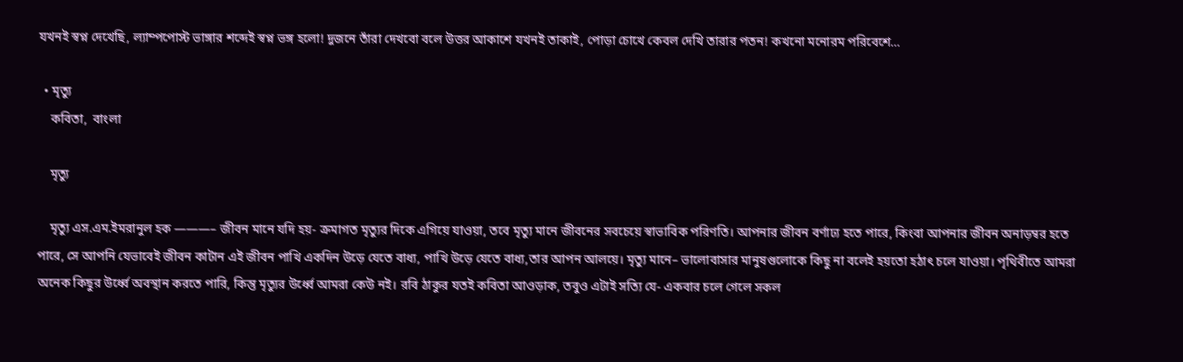যখনই স্বপ্ন দেখেছি, ল্যাম্পপোস্ট ভাঙ্গার শব্দেই স্বপ্ন ভঙ্গ হলো! দুজনে তাঁরা দেখবো বলে উত্তর আকাশে যখনই তাকাই, পোড়া চোখে কেবল দেখি তারার পতন! কখনো মনোরম পরিবেশে…

  • মৃত্যু
    কবিতা,  বাংলা

    মৃত্যু

    মৃত্যু এস.এম.ইমরানুল হক ———– জীবন মানে যদি হয়- ক্রমাগত মৃত্যুর দিকে এগিয়ে যাওয়া, তবে মৃত্যু মানে জীবনের সবচেয়ে স্বাভাবিক পরিণতি। আপনার জীবন বর্ণাঢ্য হতে পারে, কিংবা আপনার জীবন অনাড়ম্বর হতে পারে, সে আপনি যেভাবেই জীবন কাটান এই জীবন পাখি একদিন উড়ে যেতে বাধ্য, পাখি উড়ে যেতে বাধ্য,তার আপন আলয়ে। মৃত্যু মানে– ভালোবাসার মানুষগুলোকে কিছু না বলেই হয়তো হঠাৎ চলে যাওয়া। পৃথিবীতে আমরা অনেক কিছুর উর্ধ্বে অবস্থান করতে পারি, কিন্তু মৃত্যুর উর্ধ্বে আমরা কেউ নই। রবি ঠাকুর যতই কবিতা আওড়াক, তবুও এটাই সত্যি যে- একবার চলে গেলে সকল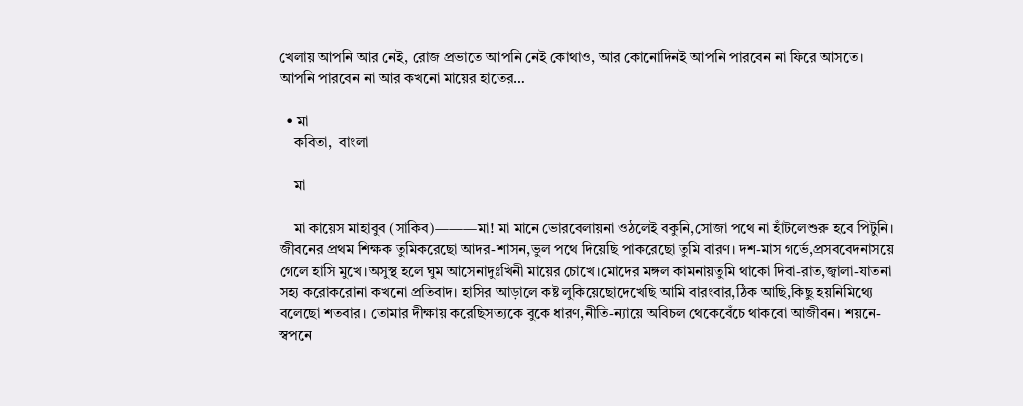খেলায় আপনি আর নেই, রোজ প্রভাতে আপনি নেই কোথাও, আর কোনোদিনই আপনি পারবেন না ফিরে আসতে। আপনি পারবেন না আর কখনো মায়ের হাতের…

  • মা
    কবিতা,  বাংলা

    মা

    মা কায়েস মাহাবুব (সাকিব)———মা! মা মানে ভোরবেলায়না ওঠলেই বকুনি,সোজা পথে না হাঁটলেশুরু হবে পিটুনি। জীবনের প্রথম শিক্ষক তুমিকরেছো আদর-শাসন,ভুল পথে দিয়েছি পাকরেছো তুমি বারণ। দশ-মাস গর্ভে,প্রসববেদনাসয়ে গেলে হাসি মুখে।অসুস্থ হলে ঘুম আসেনাদুঃখিনী মায়ের চোখে।মোদের মঙ্গল কামনায়তুমি থাকো দিবা-রাত,জ্বালা-যাতনা সহ্য করোকরোনা কখনো প্রতিবাদ। হাসির আড়ালে কষ্ট লুকিয়েছোদেখেছি আমি বারংবার,ঠিক আছি,কিছু হয়নিমিথ্যে বলেছো শতবার। তোমার দীক্ষায় করেছিসত্যকে বুকে ধারণ,নীতি-ন্যায়ে অবিচল থেকেবেঁচে থাকবো আজীবন। শয়নে-স্বপনে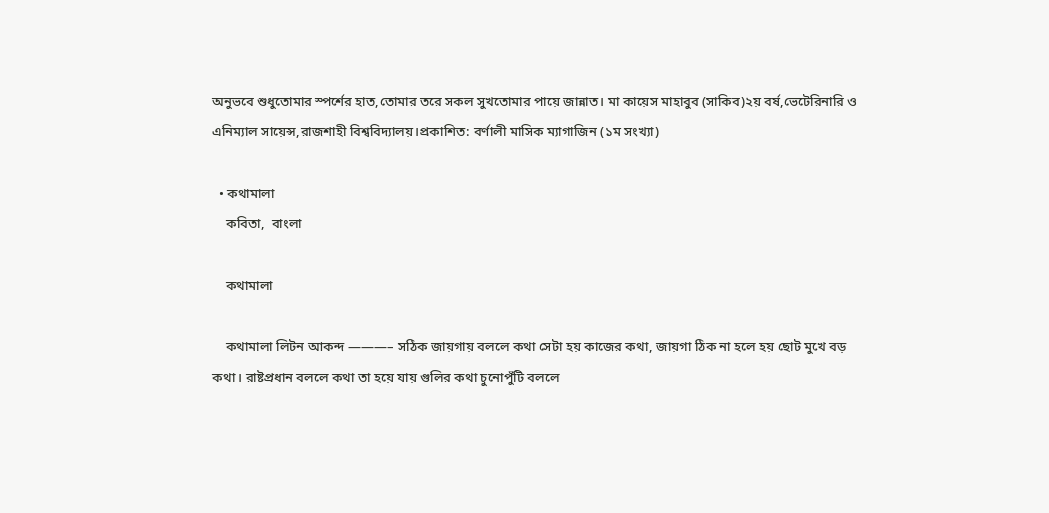অনুভবে শুধুতোমার স্পর্শের হাত,তোমার তরে সকল সুখতোমার পায়ে জান্নাত। মা কায়েস মাহাবুব (সাকিব)২য় বর্ষ,ভেটেরিনারি ও এনিম্যাল সায়েন্স,রাজশাহী বিশ্ববিদ্যালয়।প্রকাশিত: বর্ণালী মাসিক ম্যাগাজিন (১ম সংখ্যা)

  • কথামালা
    কবিতা,  বাংলা

    কথামালা

    কথামালা লিটন আকন্দ ———– সঠিক জায়গায় বললে কথা সেটা হয় কাজের কথা, জায়গা ঠিক না হলে হয় ছোট মুখে বড় কথা। রাষ্টপ্রধান বললে কথা তা হয়ে যায় গুলির কথা চুনোপুঁটি বললে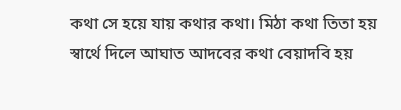কথা সে হয়ে যায় কথার কথা। মিঠা কথা তিতা হয় স্বার্থে দিলে আঘাত আদবের কথা বেয়াদবি হয়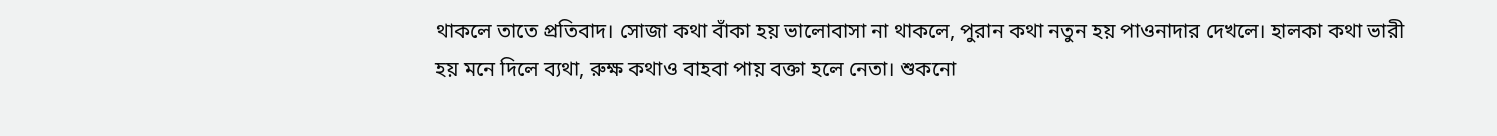থাকলে তাতে প্রতিবাদ। সোজা কথা বাঁকা হয় ভালোবাসা না থাকলে, পুরান কথা নতুন হয় পাওনাদার দেখলে। হালকা কথা ভারী হয় মনে দিলে ব্যথা, রুক্ষ কথাও বাহবা পায় বক্তা হলে নেতা। শুকনো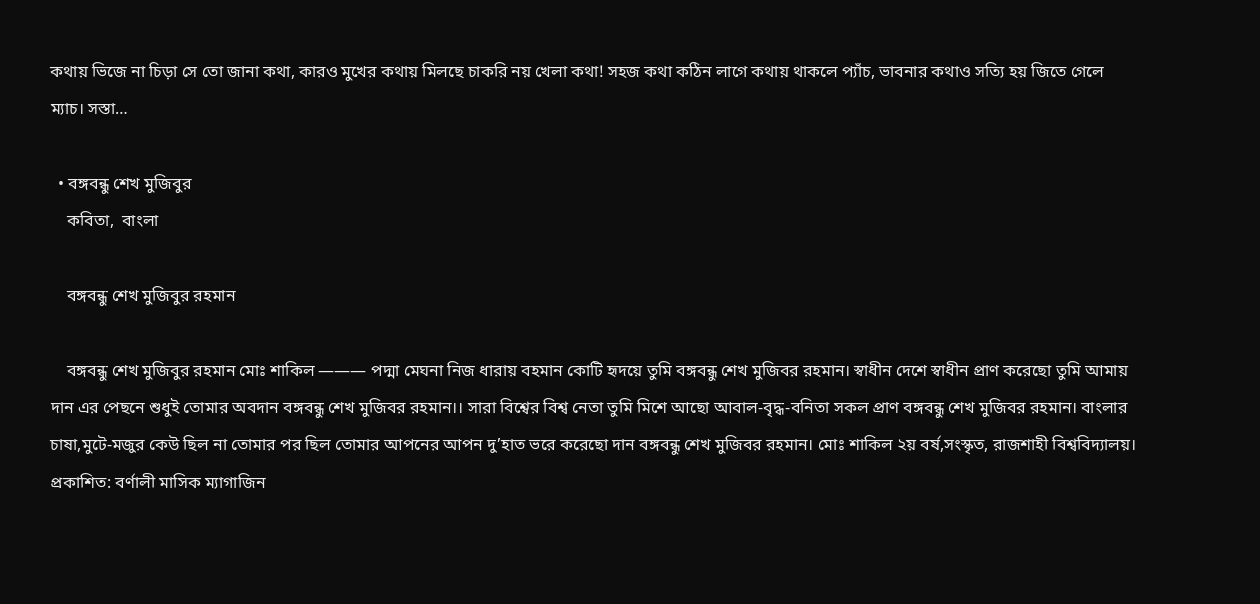কথায় ভিজে না চিড়া সে তো জানা কথা, কারও মুখের কথায় মিলছে চাকরি নয় খেলা কথা! সহজ কথা কঠিন লাগে কথায় থাকলে প্যাঁচ, ভাবনার কথাও সত্যি হয় জিতে গেলে ম্যাচ। সস্তা…

  • বঙ্গবন্ধু শেখ মুজিবুর
    কবিতা,  বাংলা

    বঙ্গবন্ধু শেখ মুজিবুর রহমান

    বঙ্গবন্ধু শেখ মুজিবুর রহমান মোঃ শাকিল ——— পদ্মা মেঘনা নিজ ধারায় বহমান কোটি হৃদয়ে তুমি বঙ্গবন্ধু শেখ মুজিবর রহমান। স্বাধীন দেশে স্বাধীন প্রাণ করেছো তুমি আমায় দান এর পেছনে শুধুই তোমার অবদান বঙ্গবন্ধু শেখ মুজিবর রহমান।। সারা বিশ্বের বিশ্ব নেতা তুমি মিশে আছো আবাল-বৃদ্ধ-বনিতা সকল প্রাণ বঙ্গবন্ধু শেখ মুজিবর রহমান। বাংলার চাষা,মুটে-মজুর কেউ ছিল না তোমার পর ছিল তোমার আপনের আপন দু’হাত ভরে করেছো দান বঙ্গবন্ধু শেখ মুজিবর রহমান। মোঃ শাকিল ২য় বর্ষ,সংস্কৃত, রাজশাহী বিশ্ববিদ্যালয়। প্রকাশিত: বর্ণালী মাসিক ম্যাগাজিন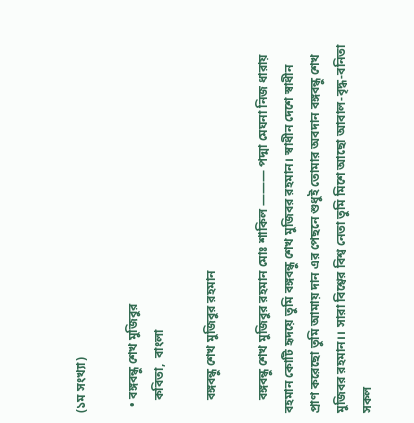(১ম সংখ্যা)

  • বঙ্গবন্ধু শেখ মুজিবুর
    কবিতা,  বাংলা

    বঙ্গবন্ধু শেখ মুজিবুর রহমান

    বঙ্গবন্ধু শেখ মুজিবুর রহমান মোঃ শাকিল ——— পদ্মা মেঘনা নিজ ধারায় বহমান কোটি হৃদয়ে তুমি বঙ্গবন্ধু শেখ মুজিবর রহমান। স্বাধীন দেশে স্বাধীন প্রাণ করেছো তুমি আমায় দান এর পেছনে শুধুই তোমার অবদান বঙ্গবন্ধু শেখ মুজিবর রহমান।। সারা বিশ্বের বিশ্ব নেতা তুমি মিশে আছো আবাল-বৃদ্ধ-বনিতা সকল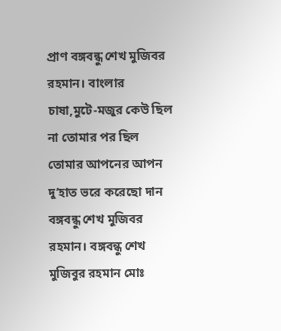প্রাণ বঙ্গবন্ধু শেখ মুজিবর রহমান। বাংলার চাষা,মুটে-মজুর কেউ ছিল না তোমার পর ছিল তোমার আপনের আপন দু’হাত ভরে করেছো দান বঙ্গবন্ধু শেখ মুজিবর রহমান। বঙ্গবন্ধু শেখ মুজিবুর রহমান মোঃ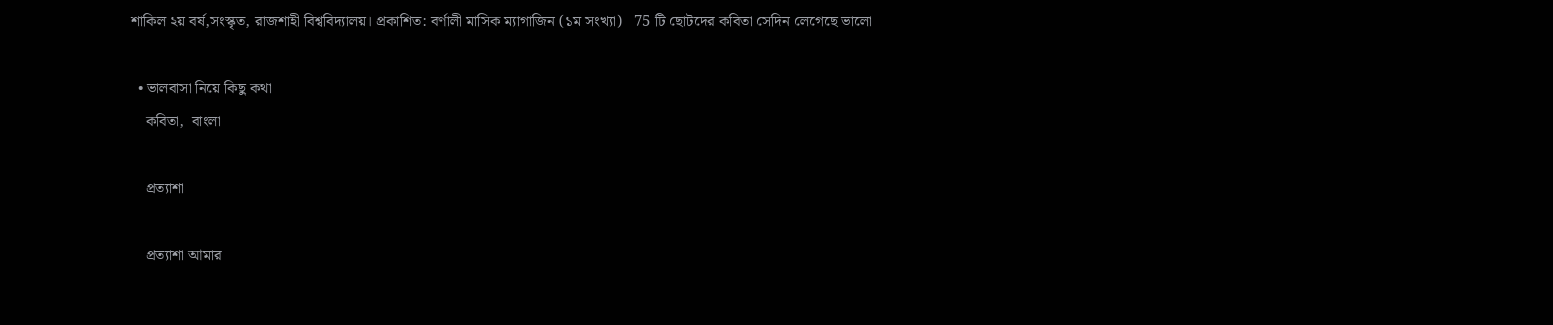শাকিল ২য় বর্ষ,সংস্কৃত, রাজশাহী বিশ্ববিদ্যালয়। প্রকাশিত: বর্ণালী মাসিক ম্যাগাজিন (১ম সংখ্যা)   75 টি ছোটদের কবিতা সেদিন লেগেছে ভালো

  • ভালবাসা নিয়ে কিছু কথা
    কবিতা,  বাংলা

    প্রত্যাশা

    প্রত্যাশা আমার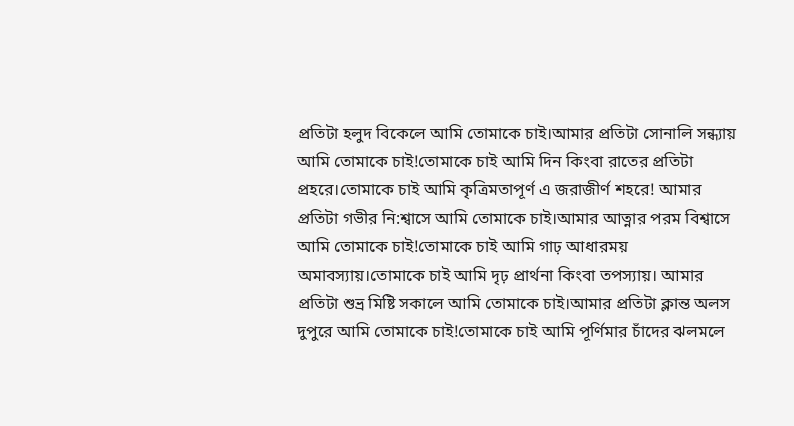প্রতিটা হলুদ বিকেলে আমি তোমাকে চাই।আমার প্রতিটা সোনালি সন্ধ্যায় আমি তোমাকে চাই!তোমাকে চাই আমি দিন কিংবা রাতের প্রতিটা প্রহরে।তোমাকে চাই আমি কৃত্রিমতাপূর্ণ এ জরাজীর্ণ শহরে! আমার প্রতিটা গভীর নি:শ্বাসে আমি তোমাকে চাই।আমার আত্নার পরম বিশ্বাসে আমি তোমাকে চাই!তোমাকে চাই আমি গাঢ় আধারময় অমাবস্যায়।তোমাকে চাই আমি দৃঢ় প্রার্থনা কিংবা তপস্যায়। আমার প্রতিটা শুভ্র মিষ্টি সকালে আমি তোমাকে চাই।আমার প্রতিটা ক্লান্ত অলস দুপুরে আমি তোমাকে চাই!তোমাকে চাই আমি পূর্ণিমার চাঁদের ঝলমলে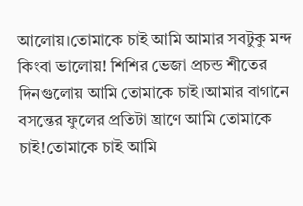আলোয়।তোমাকে চাই আমি আমার সবটুকু মন্দ কিংবা ভালোয়! শিশির ভেজা প্রচন্ড শীতের দিনগুলোয় আমি তোমাকে চাই।আমার বাগানে বসন্তের ফুলের প্রতিটা ঘ্রাণে আমি তোমাকে চাই!তোমাকে চাই আমি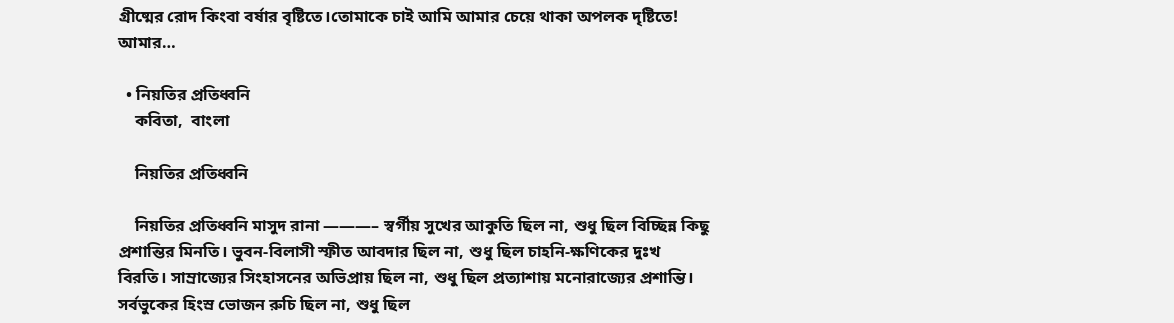গ্রীষ্মের রোদ কিংবা বর্ষার বৃষ্টিতে।তোমাকে চাই আমি আমার চেয়ে থাকা অপলক দৃষ্টিতে! আমার…

  • নিয়তির প্রতিধ্বনি
    কবিতা,  বাংলা

    নিয়তির প্রতিধ্বনি

    নিয়তির প্রতিধ্বনি মাসুদ রানা ———– স্বর্গীয় সুখের আকুতি ছিল না, শুধু ছিল বিচ্ছিন্ন কিছু প্রশান্তির মিনতি। ভুবন-বিলাসী স্ফীত আবদার ছিল না, শুধু ছিল চাহনি-ক্ষণিকের দুঃখ বিরতি। সাম্রাজ্যের সিংহাসনের অভিপ্রায় ছিল না, শুধু ছিল প্রত্যাশায় মনোরাজ্যের প্রশান্তি। সর্বভুকের হিংস্র ভোজন রুচি ছিল না, শুধু ছিল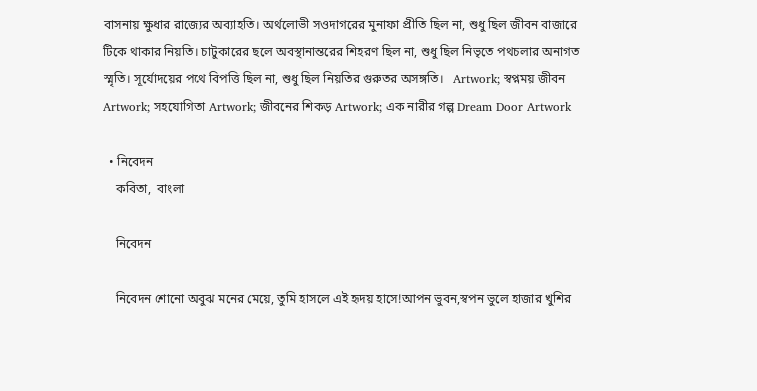বাসনায় ক্ষুধার রাজ্যের অব্যাহতি। অর্থলোভী সওদাগরের মুনাফা প্রীতি ছিল না, শুধু ছিল জীবন বাজারে টিকে থাকার নিয়তি। চাটুকারের ছলে অবস্থানান্তরের শিহরণ ছিল না, শুধু ছিল নিভৃতে পথচলার অনাগত স্মৃতি। সূর্যোদয়ের পথে বিপত্তি ছিল না, শুধু ছিল নিয়তির গুরুতর অসঙ্গতি।   Artwork; স্বপ্নময় জীবন Artwork; সহযোগিতা Artwork; জীবনের শিকড় Artwork; এক নারীর গল্প Dream Door Artwork

  • নিবেদন
    কবিতা,  বাংলা

    নিবেদন

    নিবেদন শোনো অবুঝ মনের মেয়ে, তুমি হাসলে এই হৃদয় হাসে!আপন ভুবন,স্বপন ভুলে হাজার খুশির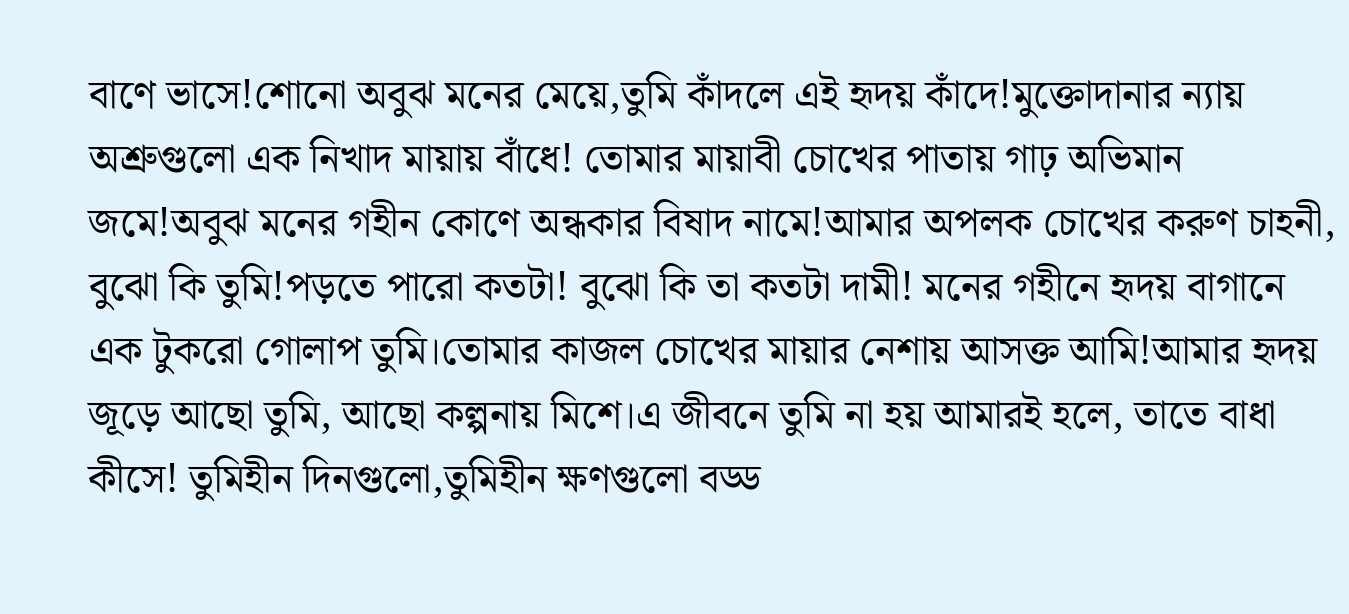বাণে ভাসে!শোনো অবুঝ মনের মেয়ে,তুমি কাঁদলে এই হৃদয় কাঁদে!মুক্তোদানার ন্যায় অশ্রুগুলো এক নিখাদ মায়ায় বাঁধে! তোমার মায়াবী চোখের পাতায় গাঢ় অভিমান জমে!অবুঝ মনের গহীন কোণে অন্ধকার বিষাদ নামে!আমার অপলক চোখের করুণ চাহনী, বুঝো কি তুমি!পড়তে পারো কতটা! বুঝো কি তা কতটা দামী! মনের গহীনে হৃদয় বাগানে এক টুকরো গোলাপ তুমি।তোমার কাজল চোখের মায়ার নেশায় আসক্ত আমি!আমার হৃদয় জূড়ে আছো তুমি, আছো কল্পনায় মিশে।এ জীবনে তুমি না হয় আমারই হলে, তাতে বাধা কীসে! তুমিহীন দিনগুলো,তুমিহীন ক্ষণগুলো বড্ড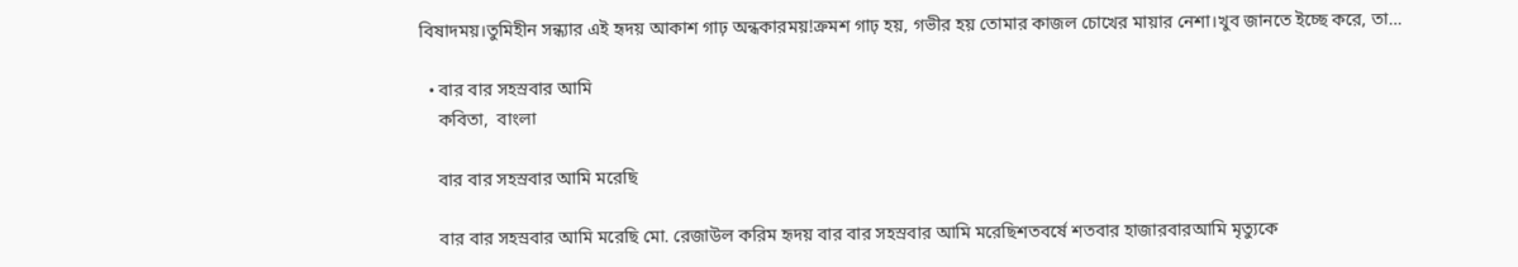বিষাদময়।তুমিহীন সন্ধ্যার এই হৃদয় আকাশ গাঢ় অন্ধকারময়!ক্রমশ গাঢ় হয়, গভীর হয় তোমার কাজল চোখের মায়ার নেশা।খুব জানতে ইচ্ছে করে, তা…

  • বার বার সহস্রবার আমি
    কবিতা,  বাংলা

    বার বার সহস্রবার আমি মরেছি

    বার বার সহস্রবার আমি মরেছি মো. রেজাউল করিম হৃদয় বার বার সহস্রবার আমি মরেছিশতবর্ষে শতবার হাজারবারআমি মৃত্যুকে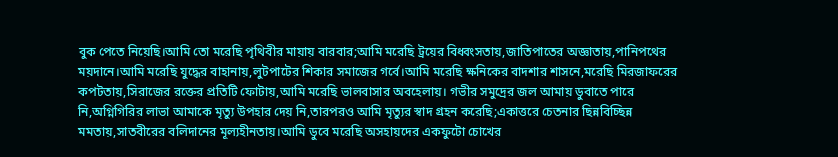বুক পেতে নিয়েছি।আমি তো মরেছি পৃথিবীর মায়ায় বারবার;আমি মরেছি ট্রয়ের বিধ্বংসতায়,জাতিপাতের অজ্ঞাতায়,পানিপথের ময়দানে।আমি মরেছি যুদ্ধের বাহানায়,লুটপাটের শিকার সমাজের গর্বে।আমি মরেছি ক্ষনিকের বাদশার শাসনে,মরেছি মিরজাফরের কপটতায়,সিরাজের রক্তের প্রতিটি ফোটায়,আমি মরেছি ভালবাসার অবহেলায়। গভীর সমুদ্রের জল আমায় ডুবাতে পারে নি,অগ্নিগিরির লাভা আমাকে মৃত্যু উপহার দেয় নি,তারপরও আমি মৃত্যুর স্বাদ গ্রহন করেছি;একাত্তরে চেতনার ছিন্নবিচ্ছিন্ন মমতায়,সাতবীরের বলিদানের মূল্যহীনতায়।আমি ডুবে মরেছি অসহায়দের একফুটো চোখের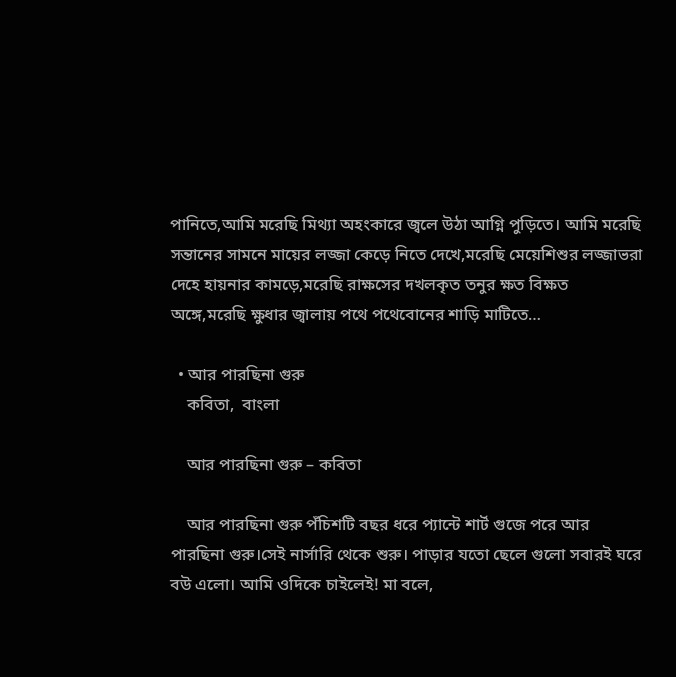পানিতে,আমি মরেছি মিথ্যা অহংকারে জ্বলে উঠা আগ্নি পুড়িতে। আমি মরেছি সন্তানের সামনে মায়ের লজ্জা কেড়ে নিতে দেখে,মরেছি মেয়েশিশুর লজ্জাভরা দেহে হায়নার কামড়ে,মরেছি রাক্ষসের দখলকৃত তনুর ক্ষত বিক্ষত অঙ্গে,মরেছি ক্ষুধার জ্বালায় পথে পথেবোনের শাড়ি মাটিতে…

  • আর পারছিনা গুরু
    কবিতা,  বাংলা

    আর পারছিনা গুরু – কবিতা

    আর পারছিনা গুরু পঁচিশটি বছর ধরে প্যান্টে শার্ট গুজে পরে আর পারছিনা গুরু।সেই নার্সারি থেকে শুরু। পাড়ার যতো ছেলে গুলো সবারই ঘরে বউ এলো। আমি ওদিকে চাইলেই! মা বলে,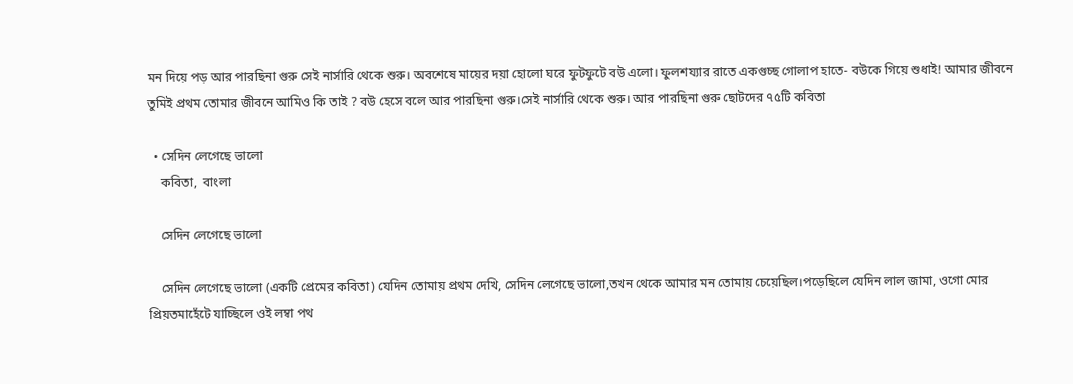মন দিয়ে পড় আর পারছিনা গুরু সেই নার্সারি থেকে শুরু। অবশেষে মায়ের দয়া হোলো ঘরে ফুটফুটে বউ এলো। ফুলশয্যার রাতে একগুচ্ছ গোলাপ হাতে- বউকে গিয়ে শুধাই! আমার জীবনে তুমিই প্রথম তোমার জীবনে আমিও কি তাই ? বউ হেসে বলে আর পারছিনা গুরু।সেই নার্সারি থেকে শুরু। আর পারছিনা গুরু ছোটদের ৭৫টি কবিতা

  • সেদিন লেগেছে ভালো
    কবিতা,  বাংলা

    সেদিন লেগেছে ভালো

    সেদিন লেগেছে ভালো (একটি প্রেমের কবিতা) যেদিন তোমায় প্রথম দেখি, সেদিন লেগেছে ভালো,তখন থেকে আমার মন তোমায় চেয়েছিল।পড়েছিলে যেদিন লাল জামা, ওগো মোর প্রিয়তমাহেঁটে যাচ্ছিলে ওই লম্বা পথ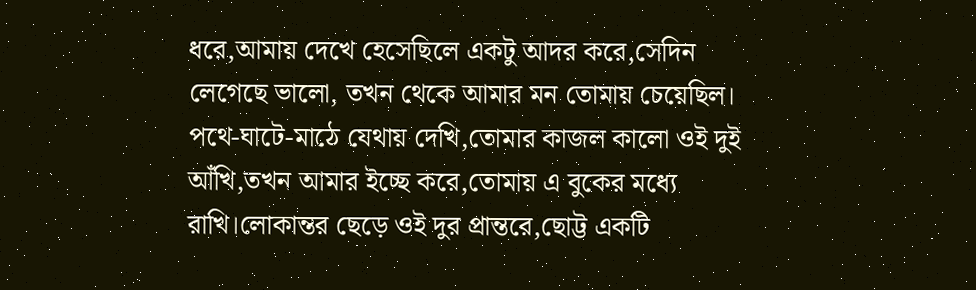ধরে,আমায় দেখে হেসেছিলে একটু আদর করে,সেদিন লেগেছে ভালো, তখন থেকে আমার মন তোমায় চেয়েছিল। পথে-ঘাটে-মাঠে যেথায় দেখি,তোমার কাজল কালো ওই দুই আঁখি,তখন আমার ইচ্ছে করে,তোমায় এ বুকের মধ্যে রাখি।লোকান্তর ছেড়ে ওই দুর প্রান্তরে,ছোট্ট একটি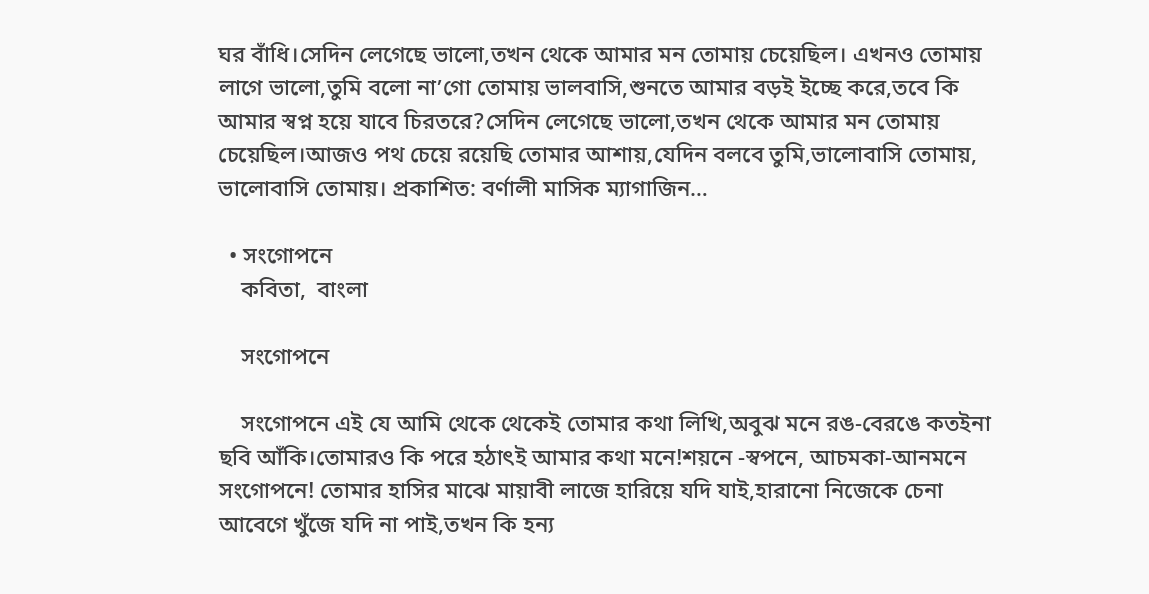ঘর বাঁধি।সেদিন লেগেছে ভালো,তখন থেকে আমার মন তোমায় চেয়েছিল। এখনও তোমায় লাগে ভালো,তুমি বলো না’গো তোমায় ভালবাসি,শুনতে আমার বড়ই ইচ্ছে করে,তবে কি আমার স্বপ্ন হয়ে যাবে চিরতরে?সেদিন লেগেছে ভালো,তখন থেকে আমার মন তোমায় চেয়েছিল।আজও পথ চেয়ে রয়েছি তোমার আশায়,যেদিন বলবে তুমি,ভালোবাসি তোমায়, ভালোবাসি তোমায়। প্রকাশিত: বর্ণালী মাসিক ম্যাগাজিন…

  • সংগোপনে
    কবিতা,  বাংলা

    সংগোপনে

    সংগোপনে এই যে আমি থেকে থেকেই তোমার কথা লিখি,অবুঝ মনে রঙ-বেরঙে কতইনা ছবি আঁকি।তোমারও কি পরে হঠাৎই আমার কথা মনে!শয়নে -স্বপনে, আচমকা-আনমনে সংগোপনে! তোমার হাসির মাঝে মায়াবী লাজে হারিয়ে যদি যাই,হারানো নিজেকে চেনা আবেগে খুঁজে যদি না পাই,তখন কি হন্য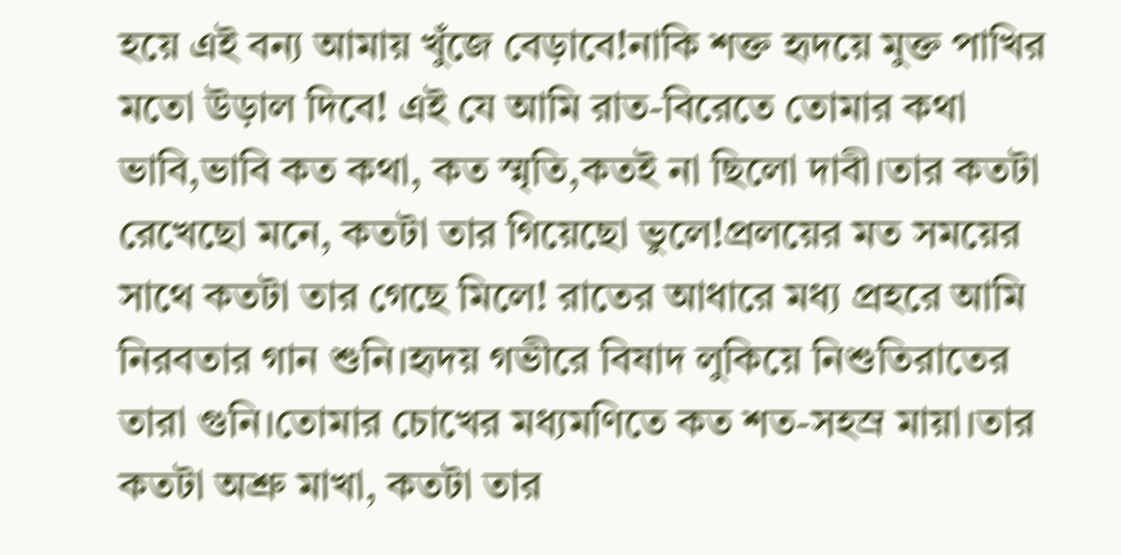হয়ে এই বন্য আমায় খুঁজে বেড়াবে!নাকি শক্ত হৃদয়ে মুক্ত পাখির মতো উড়াল দিবে! এই যে আমি রাত-বিরেতে তোমার কথা ভাবি,ভাবি কত কথা, কত স্মৃতি,কতই না ছিলো দাবী।তার কতটা রেখেছো মনে, কতটা তার গিয়েছো ভুলে!প্রলয়ের মত সময়ের সাথে কতটা তার গেছে মিলে! রাতের আধারে মধ্য প্রহরে আমি নিরবতার গান শুনি।হৃদয় গভীরে বিষাদ লুকিয়ে নিশুতিরাতের তারা গুনি।তোমার চোখের মধ্যমণিতে কত শত-সহস্র মায়া।তার কতটা অশ্রু মাখা, কতটা তার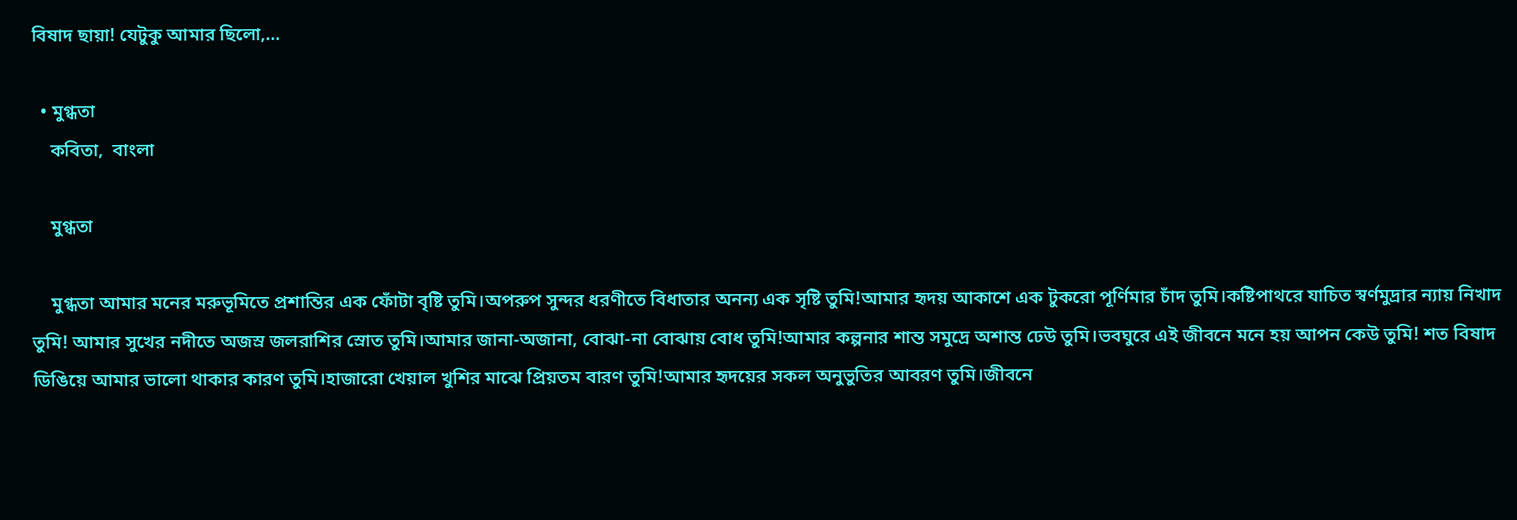বিষাদ ছায়া! যেটুকু আমার ছিলো,…

  • মুগ্ধতা
    কবিতা,  বাংলা

    মুগ্ধতা

    মুগ্ধতা আমার মনের মরুভূমিতে প্রশান্তির এক ফোঁটা বৃষ্টি তুমি।অপরুপ সুন্দর ধরণীতে বিধাতার অনন্য এক সৃষ্টি তুমি!আমার হৃদয় আকাশে এক টুকরো পূর্ণিমার চাঁদ তুমি।কষ্টিপাথরে যাচিত স্বর্ণমুদ্রার ন্যায় নিখাদ তুমি! আমার সুখের নদীতে অজস্র জলরাশির স্রোত তুমি।আমার জানা-অজানা, বোঝা-না বোঝায় বোধ তুমি!আমার কল্পনার শান্ত সমুদ্রে অশান্ত ঢেউ তুমি।ভবঘুরে এই জীবনে মনে হয় আপন কেউ তুমি! শত বিষাদ ডিঙিয়ে আমার ভালো থাকার কারণ তুমি।হাজারো খেয়াল খুশির মাঝে প্রিয়তম বারণ তুমি!আমার হৃদয়ের সকল অনুভুতির আবরণ তুমি।জীবনে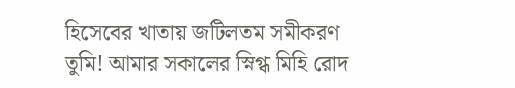হিসেবের খাতায় জটিলতম সমীকরণ তুমি! আমার সকালের স্নিগ্ধ মিহি রোদ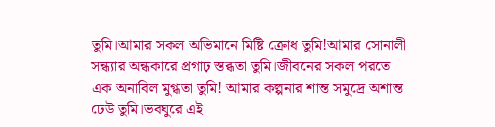তুমি।আমার সকল অভিমানে মিষ্টি ক্রোধ তুমি!আমার সোনালী সন্ধ্যার অন্ধকারে প্রগাঢ় স্তব্ধতা তুমি।জীবনের সকল পরতে এক অনাবিল মুগ্ধতা তুমি! আমার কল্পনার শান্ত সমুদ্রে অশান্ত ঢেউ তুমি।ভবঘুরে এই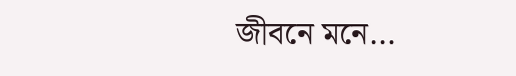জীবনে মনে…